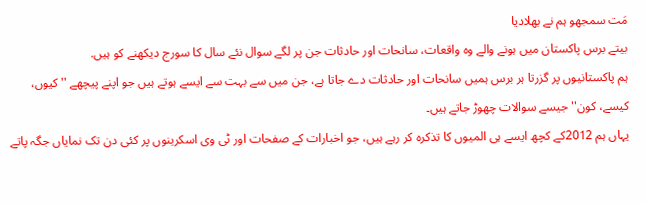مَت سمجھو ہم نے بھلادیا
بیتے برس پاکستان میں ہونے والے وہ واقعات، سانحات اور حادثات جن پر لگے سوال نئے سال کا سورج دیکھنے کو ہیں.
ہم پاکستانیوں پر گزرتا ہر برس ہمیں سانحات اور حادثات دے جاتا ہے، جن میں سے بہت سے ایسے ہوتے ہیں جو اپنے پیچھے ''کیوں، کیسے، کون'' جیسے سوالات چھوڑ جاتے ہیں۔
یہاں ہم 2012کے کچھ ایسے ہی المیوں کا تذکرہ کر رہے ہیں، جو اخبارات کے صفحات اور ٹی وی اسکرینوں پر کئی دن تک نمایاں جگہ پاتے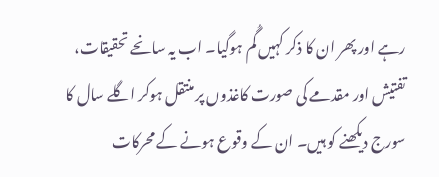رہے اور پھر ان کا ذکر کہیں گُم ہوگیا۔ اب یہ سانحے تحقیقات، تفتیش اور مقدمے کی صورت کاغذوں پر منتقل ہوکر اگلے سال کا سورج دیکھنے کو ہیں۔ ان کے وقوع ہونے کے محرکات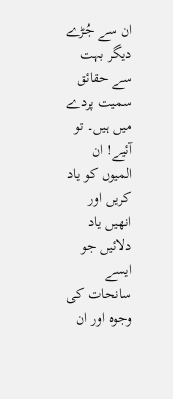ان سے جُڑے دیگر بہت سے حقائق سمیت پردے میں ہیں۔ تو آئیے! ان المیوں کو یاد کریں اور انھیں یاد دلائیں جو ایسے سانحات کی وجوہ اور ان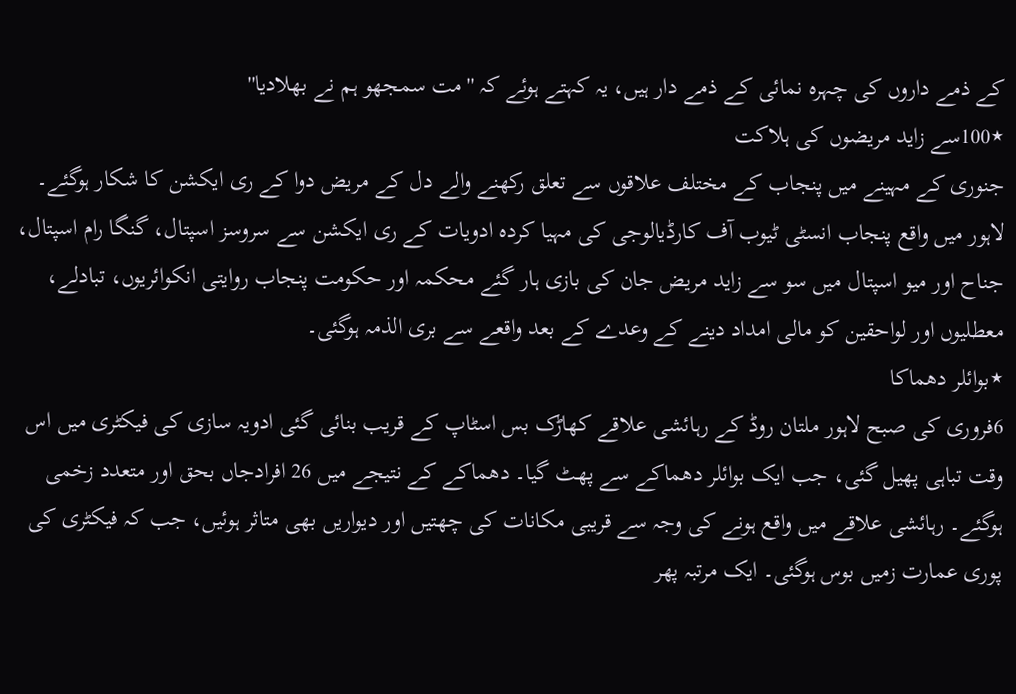کے ذمے داروں کی چہرہ نمائی کے ذمے دار ہیں، یہ کہتے ہوئے کہ ''مت سمجھو ہم نے بھلادیا''
٭100سے زاید مریضوں کی ہلاکت
جنوری کے مہینے میں پنجاب کے مختلف علاقوں سے تعلق رکھنے والے دل کے مریض دوا کے ری ایکشن کا شکار ہوگئے۔ لاہور میں واقع پنجاب انسٹی ٹیوب آف کارڈیالوجی کی مہیا کردہ ادویات کے ری ایکشن سے سروسز اسپتال، گنگا رام اسپتال، جناح اور میو اسپتال میں سو سے زاید مریض جان کی بازی ہار گئے محکمہ اور حکومت پنجاب روایتی انکوائریوں، تبادلے، معطلیوں اور لواحقین کو مالی امداد دینے کے وعدے کے بعد واقعے سے بری الذمہ ہوگئی۔
٭بوائلر دھماکا
6فروری کی صبح لاہور ملتان روڈ کے رہائشی علاقے کھاڑک بس اسٹاپ کے قریب بنائی گئی ادویہ سازی کی فیکٹری میں اس وقت تباہی پھیل گئی، جب ایک بوائلر دھماکے سے پھٹ گیا۔ دھماکے کے نتیجے میں 26 افرادجاں بحق اور متعدد زخمی ہوگئے۔ رہائشی علاقے میں واقع ہونے کی وجہ سے قریبی مکانات کی چھتیں اور دیواریں بھی متاثر ہوئیں، جب کہ فیکٹری کی پوری عمارت زمیں بوس ہوگئی۔ ایک مرتبہ پھر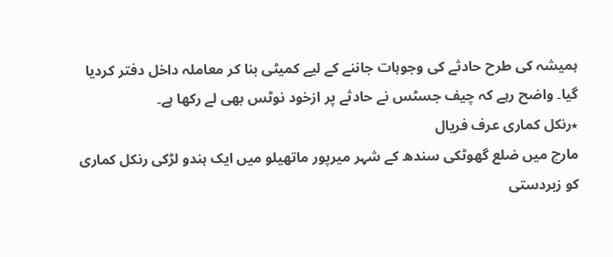ہمیشہ کی طرح حادثے کی وجوہات جاننے کے لیے کمیٹی بنا کر معاملہ داخل دفتر کردیا گیا۔ واضح رہے کہ چیف جسٹس نے حادثے پر ازخود نوٹس بھی لے رکھا ہے۔
٭رنکل کماری عرف فریال
مارچ میں ضلع گھوٹکی سندھ کے شہر میرپور ماتھیلو میں ایک ہندو لڑکی رنکل کماری کو زبردستی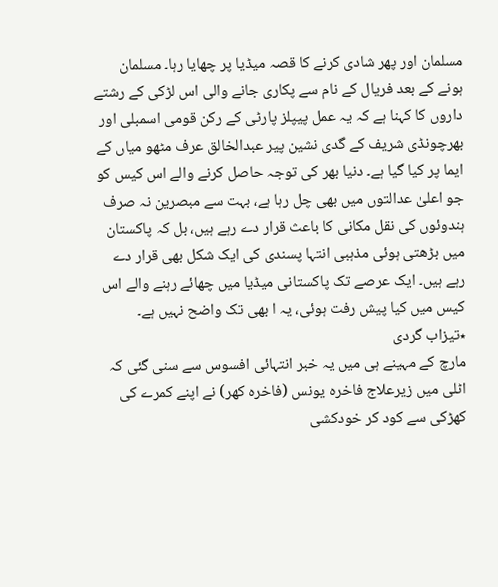مسلمان اور پھر شادی کرنے کا قصہ میڈیا پر چھایا رہا۔ مسلمان ہونے کے بعد فریال کے نام سے پکاری جانے والی اس لڑکی کے رشتے داروں کا کہنا ہے کہ یہ عمل پیپلز پارٹی کے رکن قومی اسمبلی اور بھرچونڈی شریف کے گدی نشین پیر عبدالخالق عرف مٹھو میاں کے ایما پر کیا گیا ہے۔ دنیا بھر کی توجہ حاصل کرنے والے اس کیس کو جو اعلیٰ عدالتوں میں بھی چل رہا ہے، بہت سے مبصرین نہ صرف ہندوئوں کی نقل مکانی کا باعث قرار دے رہے ہیں، بل کہ پاکستان میں بڑھتی ہوئی مذہبی انتہا پسندی کی ایک شکل بھی قرار دے رہے ہیں۔ ایک عرصے تک پاکستانی میڈیا میں چھائے رہنے والے اس کیس میں کیا پیش رفت ہوئی، یہ ا بھی تک واضح نہیں ہے۔
٭تیزاب گردی
مارچ کے مہینے ہی میں یہ خبر انتہائی افسوس سے سنی گئی کہ اٹلی میں زیرعلاج فاخرہ یونس (فاخرہ کھر) نے اپنے کمرے کی کھڑکی سے کود کر خودکشی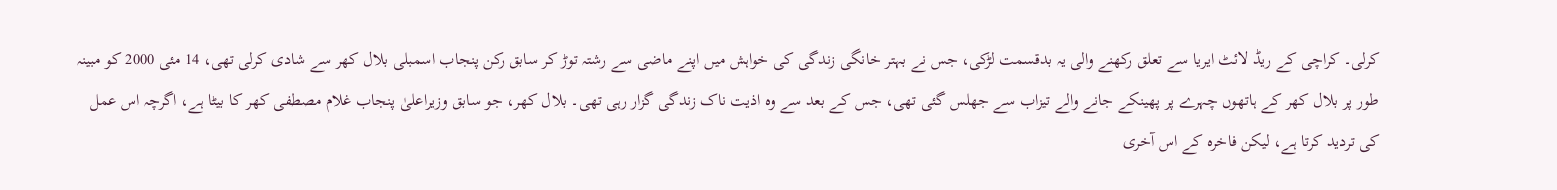کرلی۔ کراچی کے ریڈ لائٹ ایریا سے تعلق رکھنے والی یہ بدقسمت لڑکی، جس نے بہتر خانگی زندگی کی خواہش میں اپنے ماضی سے رشتہ توڑ کر سابق رکن پنجاب اسمبلی بلال کھر سے شادی کرلی تھی، 14 مئی 2000 کو مبینہ طور پر بلال کھر کے ہاتھوں چہرے پر پھینکے جانے والے تیزاب سے جھلس گئی تھی، جس کے بعد سے وہ اذیت ناک زندگی گزار رہی تھی۔ بلال کھر، جو سابق وزیراعلیٰ پنجاب غلام مصطفی کھر کا بیٹا ہے، اگرچہ اس عمل کی تردید کرتا ہے، لیکن فاخرہ کے اس آخری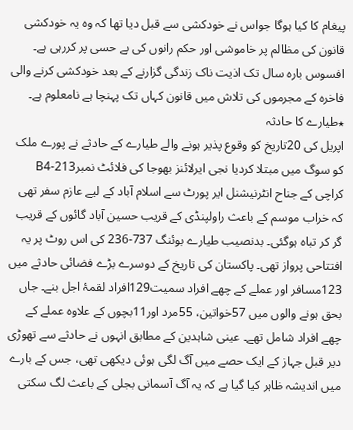پیغام کا کیا ہوگا جواس نے خودکشی سے قبل دیا تھا کہ وہ یہ خودکشی قانون کی مظالم پر خاموشی اور حکم رانوں کی بے حسی پر کررہی ہے۔ افسوس بارہ سال تک اذیت ناک زندگی گزارنے کے بعد خودکشی کرنے والی فاخرہ کے مجرموں کی تلاش میں قانون کہاں تک پہنچا ہے نامعلوم ہے۔
٭طیارے کا حادثہ
اپریل کی 20تاریخ کو وقوع پذیر ہونے والے طیارے کے حادثے نے پورے ملک کو سوگ میں مبتلا کردیا نجی ایرلائنز بھوجا کی فلائٹ نمبرB4-213 کراچی کے جناح انٹرنیشنل ایر پورٹ سے اسلام آباد کے لیے عازم سفر تھی کہ خراب موسم کے باعث راولپنڈی کے قریب حسین آباد گائوں کے قریب گر کر تباہ ہوگئی۔ بدنصیب طیارے بوئنگ 737-236 کی اس روٹ پر یہ افتتاحی پرواز تھی۔ پاکستان کی تاریخ کے دوسرے بڑے فضائی حادثے میں 123مسافر اور عملے کے چھے افراد سمیت129افراد لقمۂ اجل بنے۔ جاں بحق ہونے والوں میں 57خواتین، 55مرد اور11بچوں کے علاوہ عملے کے چھے افراد شامل تھے۔ عینی شاہدین کے مطابق انہوں نے حادثے سے تھوڑی دیر قبل جہاز کے ایک حصے میں آگ لگی ہوئی دیکھی تھی، جس کے بارے میں اندیشہ ظاہر کیا گیا ہے کہ یہ آگ آسمانی بجلی کے باعث لگ سکتی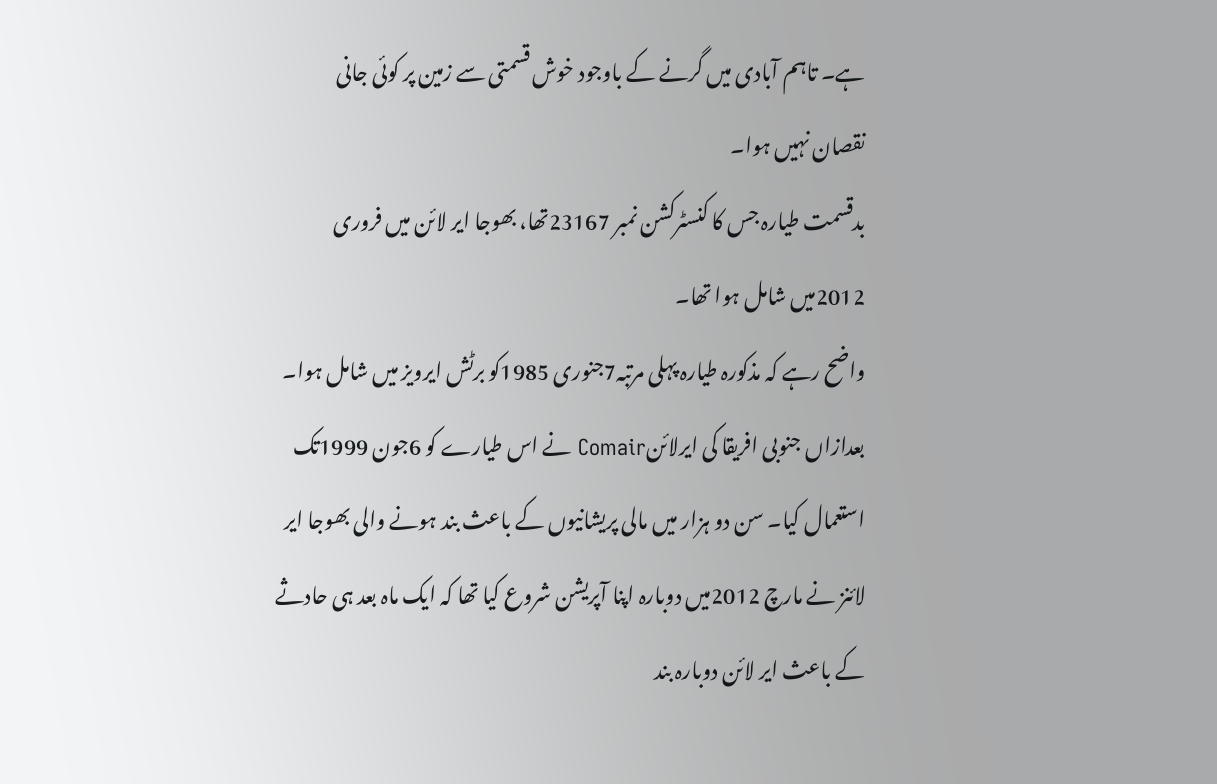ہے۔ تاہم آبادی میں گرنے کے باوجود خوش قسمتی سے زمین پر کوئی جانی نقصان نہیں ہوا۔
بدقسمت طیارہ جس کا کنسٹرکشن نمبر 23167تھا، بھوجا ایر لائن میں فروری 2012میں شامل ہوا تھا۔
واضح رہے کہ مذکورہ طیارہ پہلی مرتبہ7جنوری 1985کو برٹش ایرویز میں شامل ہوا۔ بعدازاں جنوبی افریقا کی ایرلائنComair نے اس طیارے کو 6جون 1999تک استعمال کیا۔ سن دو ہزار میں مالی پریشانیوں کے باعث بند ہونے والی بھوجا ایر لائنز نے مارچ 2012میں دوبارہ اپنا آپریشن شروع کیا تھا کہ ایک ماہ بعد ہی حادثے کے باعث ایر لائن دوبارہ بند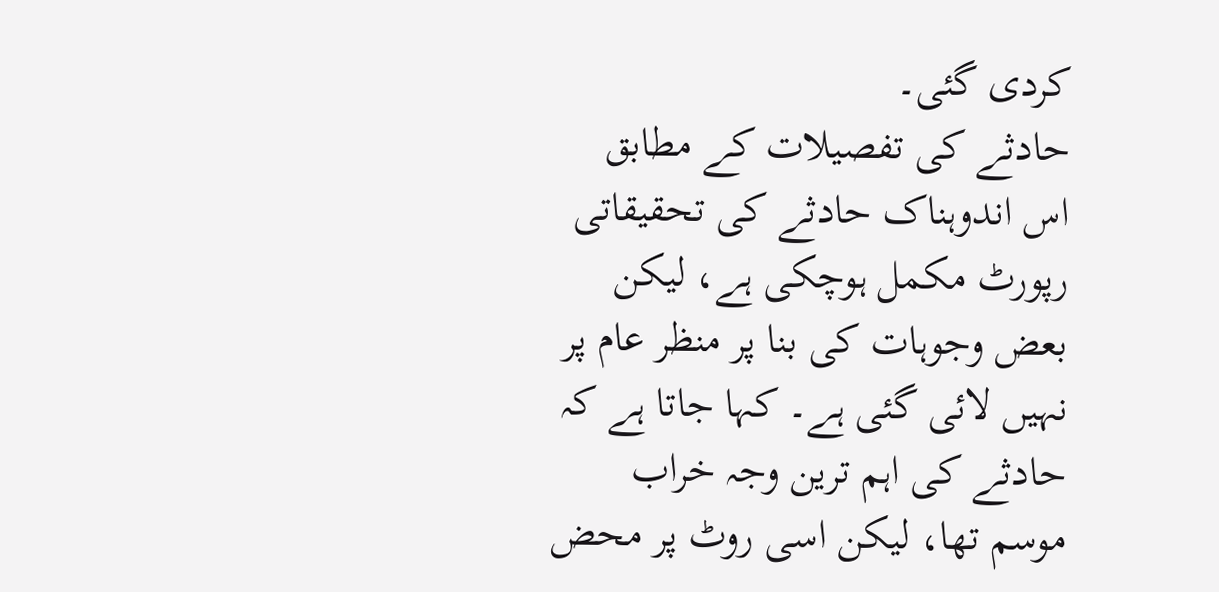کردی گئی۔
حادثے کی تفصیلات کے مطابق اس اندوہناک حادثے کی تحقیقاتی رپورٹ مکمل ہوچکی ہے، لیکن بعض وجوہات کی بنا پر منظر عام پر نہیں لائی گئی ہے۔ کہا جاتا ہے کہ حادثے کی اہم ترین وجہ خراب موسم تھا، لیکن اسی روٹ پر محض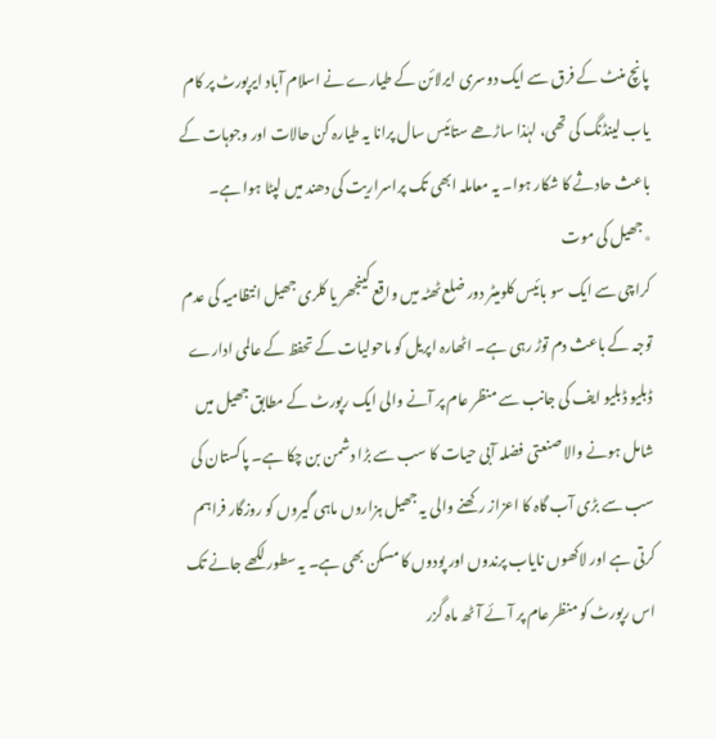پانچ منٹ کے فرق سے ایک دوسری ایرلائن کے طیارے نے اسلام آباد ایرپورٹ پر کام یاب لینڈنگ کی تھی، لہٰذا ساڑھے ستائیس سال پرانا یہ طیارہ کن حالات اور وجوہات کے باعث حادثے کا شکار ہوا۔ یہ معاملہ ابھی تک پراسراریت کی دھند میں لپٹا ہوا ہے۔
٭جھیل کی موت
کراچی سے ایک سو بائیس کلومیٹر دور ضلع ٹھٹہ میں واقع کینجھر یا کلری جھیل انتظامیہ کی عدم توجہ کے باعث دم توڑ رہی ہے۔ اٹھارہ اپریل کو ماحولیات کے تحفظ کے عالمی ادارے ڈبلیو ڈبلیو ایف کی جانب سے منظر عام پر آنے والی ایک رپورٹ کے مطابق جھیل میں شامل ہونے والا صنعتی فضلہ آبی حیات کا سب سے بڑا دشمن بن چکا ہے۔ پاکستان کی سب سے بڑی آب گاہ کا اعزاز رکھنے والی یہ جھیل ہزاروں ماہی گیروں کو روزگار فراہم کرتی ہے اور لاکھوں نایاب پرندوں اور پودوں کا مسکن بھی ہے۔ یہ سطور لکھے جانے تک اس رپورٹ کو منظر عام پر آئے آٹھ ماہ گزر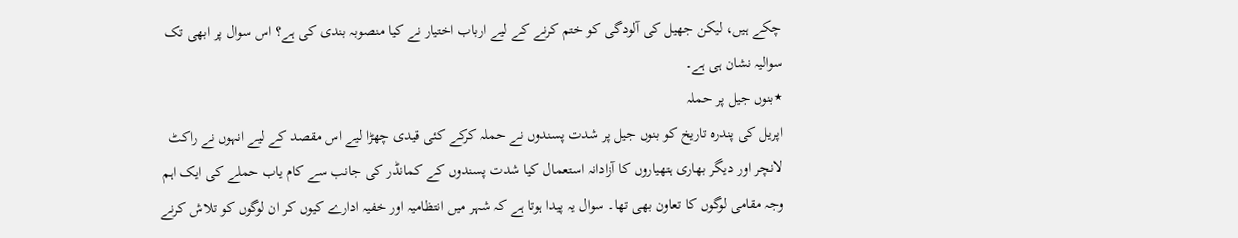چکے ہیں، لیکن جھیل کی آلودگی کو ختم کرنے کے لیے ارباب اختیار نے کیا منصوبہ بندی کی ہے؟ اس سوال پر ابھی تک سوالیہ نشان ہی ہے۔
٭بنوں جیل پر حملہ
اپریل کی پندرہ تاریخ کو بنوں جیل پر شدت پسندوں نے حملہ کرکے کئی قیدی چھڑا لیے اس مقصد کے لیے انہوں نے راکٹ لانچر اور دیگر بھاری ہتھیاروں کا آزادانہ استعمال کیا شدت پسندوں کے کمانڈر کی جانب سے کام یاب حملے کی ایک اہم وجہ مقامی لوگوں کا تعاون بھی تھا۔ سوال یہ پیدا ہوتا ہے کہ شہر میں انتظامیہ اور خفیہ ادارے کیوں کر ان لوگوں کو تلاش کرنے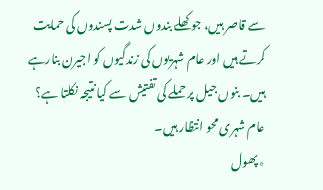سے قاصر ہیں، جو کھلے بندوں شدت پسندوں کی حمایت کرتے ہیں اور عام شہریوں کی زندگیوں کو اجیرن بنارہے ہیں۔ بنوں جیل پر حملے کی تفتیش سے کیا نتیجہ نکلتا ہے؟ عام شہری محو انتظار ہیں۔
٭پھول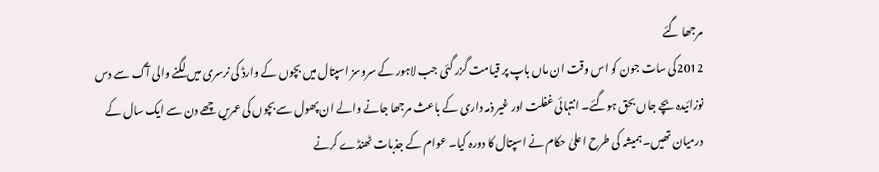مرجھا گئے
2012کی سات جون کو اس وقت ان ماں باپ پر قیامت گزر گئی جب لاہور کے سروسز اسپتال میں بچوں کے وارڈ کی نرسری میں لگنے والی آگ سے دس نوزائیدہ بچے جاں بحق ہوگئے۔ انتہائی غفلت اور غیر ذمہ داری کے باعث مرجھا جانے والے ان پھول سے بچوں کی عمریں چھے دن سے ایک سال کے درمیان تھیں۔ ہمیشہ کی طرح اعلیٰ حکام نے اسپتال کا دورہ کیا۔ عوام کے جذبات ٹھنڈے کرنے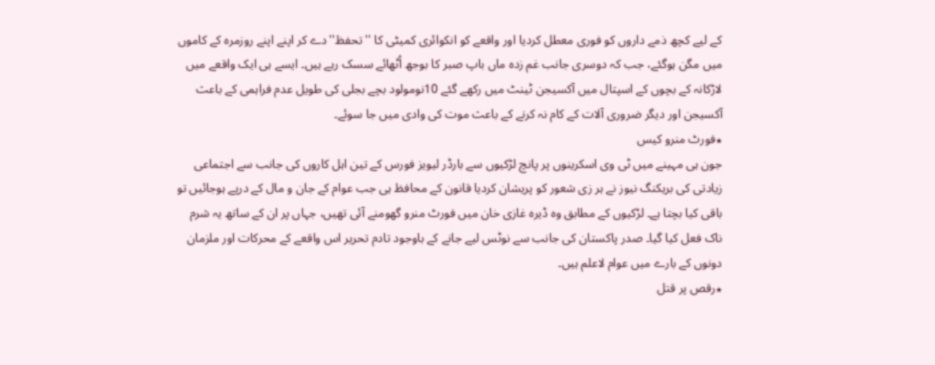کے لیے کچھ ذمے داروں کو فوری معطل کردیا اور واقعے کو انکوائری کمیٹی کا ''تحفظ''دے کر اپنے اپنے روزمرہ کے کاموں میں مگن ہوگئے، جب کہ دوسری جانب غم زدہ ماں باپ صبر کا بوجھ اُٹھائے سسک رہے ہیں۔ ایسے ہی ایک واقعے میں لاڑکانہ کے بچوں کے اسپتال میں آکسیجن ٹینٹ میں رکھے گئے 10نومولود بچے بجلی کی طویل عدم فراہمی کے باعث آکسیجن اور دیگر ضروری آلات کے کام نہ کرنے کے باعث موت کی وادی میں جا سوئے۔
٭فورٹ منرو کیس
جون ہی مہینے میں ٹی وی اسکرینوں پر پانچ لڑکیوں سے بارڈر لیویز فورس کے تین اہل کاروں کی جانب سے اجتماعی زیادتی کی بریکنگ نیوز نے ہر زی شعور کو پریشان کردیا قانون کے محافظ ہی جب عوام کے جان و مال کے درپے ہوجائیں تو باقی کیا بچتا ہے۔ لڑکیوں کے مطابق وہ ڈیرہ غازی خان میں فورٹ منرو گھومنے آئی تھیں، جہاں پر ان کے ساتھ یہ شرم ناک فعل کیا گیا۔ صدر پاکستان کی جانب سے نوٹس لیے جانے کے باوجود تادم تحریر اس واقعے کے محرکات اور ملزمان دونوں کے بارے میں عوام لاعلم ہیں۔
٭رقص پر قتل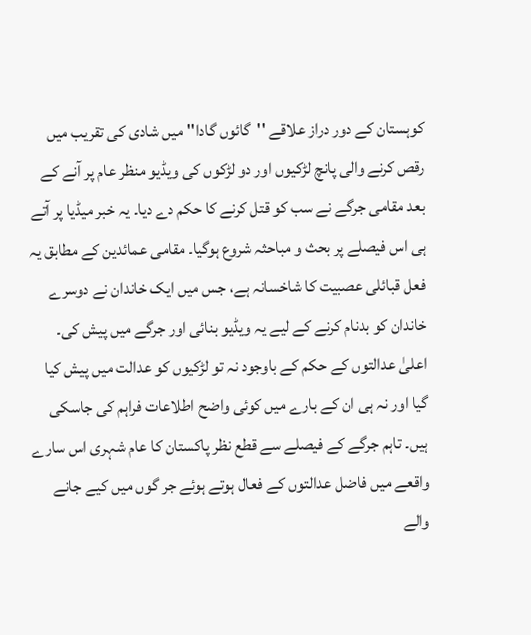کوہستان کے دور دراز علاقے ''گائوں گادا'' میں شادی کی تقریب میں رقص کرنے والی پانچ لڑکیوں اور دو لڑکوں کی ویڈیو منظر عام پر آنے کے بعد مقامی جرگے نے سب کو قتل کرنے کا حکم دے دیا۔ یہ خبر میڈیا پر آتے ہی اس فیصلے پر بحث و مباحثہ شروع ہوگیا۔ مقامی عمائدین کے مطابق یہ فعل قبائلی عصبیت کا شاخسانہ ہے، جس میں ایک خاندان نے دوسرے خاندان کو بدنام کرنے کے لیے یہ ویڈیو بنائی اور جرگے میں پیش کی۔ اعلیٰ عدالتوں کے حکم کے باوجود نہ تو لڑکیوں کو عدالت میں پیش کیا گیا اور نہ ہی ان کے بارے میں کوئی واضح اطلاعات فراہم کی جاسکی ہیں۔ تاہم جرگے کے فیصلے سے قطع نظر پاکستان کا عام شہری اس سارے واقعے میں فاضل عدالتوں کے فعال ہوتے ہوئے جر گوں میں کیے جانے والے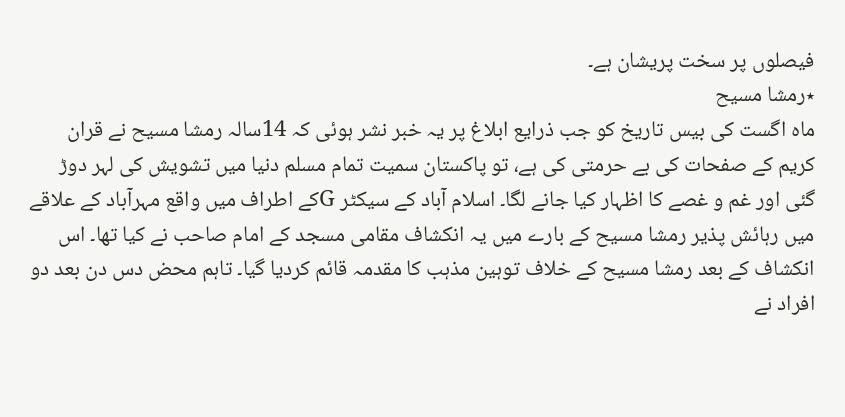فیصلوں پر سخت پریشان ہے۔
٭رمشا مسیح
ماہ اگست کی بیس تاریخ کو جب ذرایع ابلاغ پر یہ خبر نشر ہوئی کہ 14سالہ رمشا مسیح نے قران کریم کے صفحات کی بے حرمتی کی ہے، تو پاکستان سمیت تمام مسلم دنیا میں تشویش کی لہر دوڑ گئی اور غم و غصے کا اظہار کیا جانے لگا۔ اسلام آباد کے سیکٹر Gکے اطراف میں واقع مہرآباد کے علاقے میں رہائش پذیر رمشا مسیح کے بارے میں یہ انکشاف مقامی مسجد کے امام صاحب نے کیا تھا۔ اس انکشاف کے بعد رمشا مسیح کے خلاف توہین مذہب کا مقدمہ قائم کردیا گیا۔ تاہم محض دس دن بعد دو افراد نے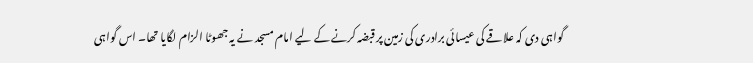گواہی دی کہ علاقے کی عیسائی برادری کی زمین پر قبضہ کرنے کے لیے امام مسجد نے یہ جھوٹا الزام لگایا تھا۔ اس گواہی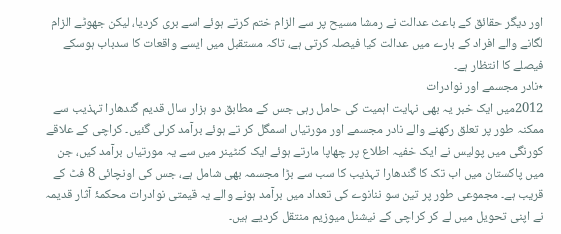اور دیگر حقائق کے باعث عدالت نے رمشا مسیح پر سے الزام ختم کرتے ہوئے اسے بری کردیا، لیکن جھوٹے الزام لگانے والے افراد کے بارے میں عدالت کیا فیصلہ کرتی ہے، تاکہ مستقبل میں ایسے واقعات کا سدباب ہوسکے فیصلے کا انتظار ہے۔
٭نادر مجسمے اور نوادرات
2012میں ایک خبر یہ بھی نہایت اہمیت کی حامل رہی جس کے مطابق دو ہزار سال قدیم گندھارا تہذیب سے ممکنہ طور پر تعلق رکھنے والے نادر مجسمے اور مورتیاں اسمگل کر تے ہوئے برآمد کرلی گئیں۔ کراچی کے علاقے کورنگی میں پولیس نے ایک خفیہ اطلاع پر چھاپا مارتے ہوئے ایک کنٹینر میں سے یہ مورتیاں برآمد کیں، جن میں پاکستان میں اب تک کا گندھارا تہذیب کا سب سے بڑا مجسمہ بھی شامل ہے، جس کی اونچائی 8 فٹ کے قریب ہے۔ مجموعی طور پر تین سو ننانوے کی تعداد میں برآمد ہونے والے یہ قیمتی نوادرات محکمۂ آثار قدیمہ نے اپنی تحویل میں لے کر کراچی کے نیشنل میوزیم منتقل کردیے ہیں۔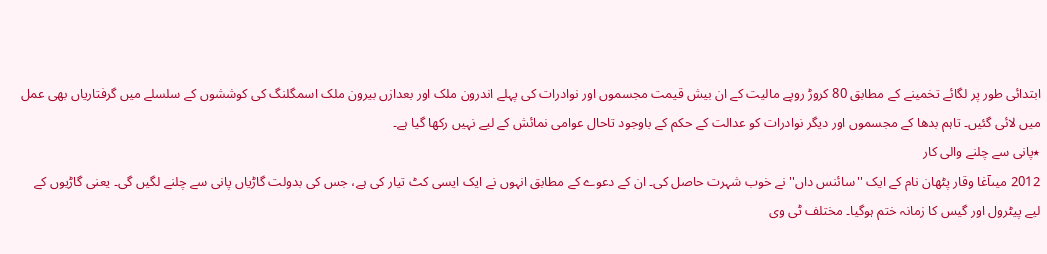ابتدائی طور پر لگائے تخمینے کے مطابق 80 کروڑ روپے مالیت کے ان بیش قیمت مجسموں اور نوادرات کی پہلے اندرون ملک اور بعدازں بیرون ملک اسمگلنگ کی کوششوں کے سلسلے میں گرفتاریاں بھی عمل میں لائی گئیں۔ تاہم بدھا کے مجسموں اور دیگر نوادرات کو عدالت کے حکم کے باوجود تاحال عوامی نمائش کے لیے نہیں رکھا گیا ہے۔
٭پانی سے چلنے والی کار
2012 میںآغا وقار پٹھان نام کے ایک ''سائنس داں'' نے خوب شہرت حاصل کی۔ ان کے دعوے کے مطابق انہوں نے ایک ایسی کٹ تیار کی ہے، جس کی بدولت گاڑیاں پانی سے چلنے لگیں گی۔ یعنی گاڑیوں کے لیے پیٹرول اور گیس کا زمانہ ختم ہوگیا۔ مختلف ٹی وی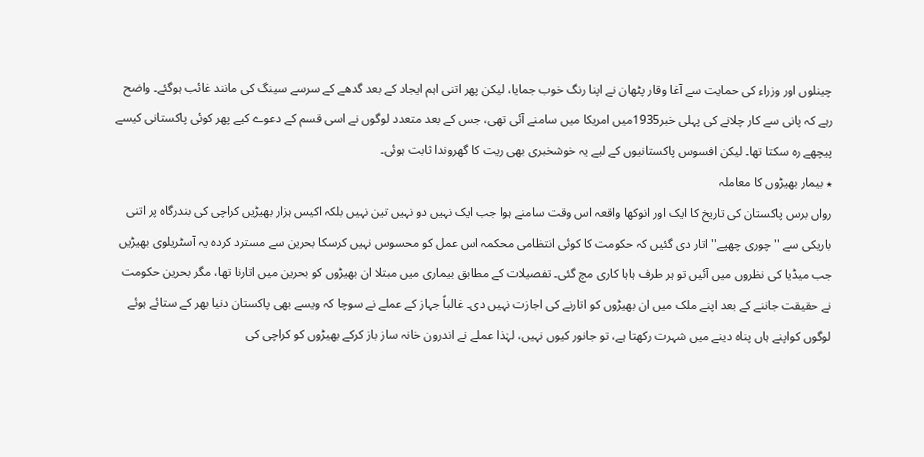چینلوں اور وزراء کی حمایت سے آغا وقار پٹھان نے اپنا رنگ خوب جمایا، لیکن پھر اتنی اہم ایجاد کے بعد گدھے کے سرسے سینگ کی مانند غائب ہوگئے۔ واضح رہے کہ پانی سے کار چلانے کی پہلی خبر1935میں امریکا میں سامنے آئی تھی، جس کے بعد متعدد لوگوں نے اسی قسم کے دعوے کیے پھر کوئی پاکستانی کیسے پیچھے رہ سکتا تھا۔ لیکن افسوس پاکستانیوں کے لیے یہ خوشخبری بھی ریت کا گھروندا ثابت ہوئی۔
٭ بیمار بھیڑوں کا معاملہ
رواں برس پاکستان کی تاریخ کا ایک اور انوکھا واقعہ اس وقت سامنے ہوا جب ایک نہیں دو نہیں تین نہیں بلکہ اکیس ہزار بھیڑیں کراچی کی بندرگاہ پر اتنی باریکی سے ''چوری چھپے'' اتار دی گئیں کہ حکومت کا کوئی انتظامی محکمہ اس عمل کو محسوس نہیں کرسکا بحرین سے مسترد کردہ یہ آسٹریلوی بھیڑیں جب میڈیا کی نظروں میں آئیں تو ہر طرف ہاہا کاری مچ گئی۔ تفصیلات کے مطابق بیماری میں مبتلا ان بھیڑوں کو بحرین میں اتارنا تھا، مگر بحرین حکومت نے حقیقت جاننے کے بعد اپنے ملک میں ان بھیڑوں کو اتارنے کی اجازت نہیں دی۔ غالباً جہاز کے عملے نے سوچا کہ ویسے بھی پاکستان دنیا بھر کے ستائے ہوئے لوگوں کواپنے ہاں پناہ دینے میں شہرت رکھتا ہے، تو جانور کیوں نہیں، لہٰذا عملے نے اندرون خانہ ساز باز کرکے بھیڑوں کو کراچی کی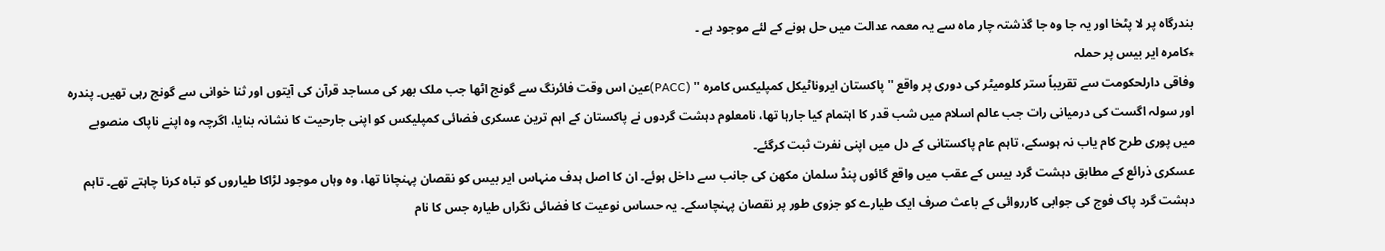بندرگاہ پر لا پٹخا اور یہ جا وہ جا گذشتہ چار ماہ سے یہ معمہ عدالت میں حل ہونے کے لئے موجود ہے ۔
٭کامرہ ایر بیس پر حملہ
وفاقی دارلحکومت سے تقریباً ستر کلومیٹر کی دوری پر واقع ''پاکستان ایروناٹیکل کمپلیکس کامرہ '' (PACC)عین اس وقت فائرنگ سے گونج اٹھا جب ملک بھر کی مساجد قرآن کی آیتوں اور ثنا خوانی سے گونج رہی تھیں۔ پندرہ اور سولہ اگست کی درمیانی رات جب عالم اسلام میں شب قدر کا اہتمام کیا جارہا تھا، نامعلوم دہشت گردوں نے پاکستان کے اہم ترین عسکری فضائی کمپلیکس کو اپنی جارحیت کا نشانہ بنایا، اگرچہ وہ اپنے ناپاک منصوبے میں پوری طرح کام یاب نہ ہوسکے، تاہم عام پاکستانی کے دل میں اپنی نفرت ثبت کرگئے۔
عسکری ذرائع کے مطابق دہشت گرد بیس کے عقب میں واقع گائوں پنڈ سلمان مکھن کی جانب سے داخل ہوئے۔ ان کا اصل ہدف منہاس ایر بیس کو نقصان پہنچانا تھا، وہ وہاں موجود لڑاکا طیاروں کو تباہ کرنا چاہتے تھے۔ تاہم دہشت گرد پاک فوج کی جوابی کارروائی کے باعث صرف ایک طیارے کو جزوی طور پر نقصان پہنچاسکے۔ یہ حساس نوعیت کا فضائی نگراں طیارہ جس کا نام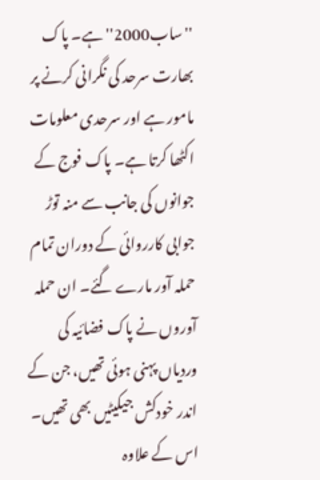''ساب2000'' ہے۔ پاک بھارت سرحد کی نگرانی کرنے پر مامور ہے اور سرحدی معلومات اکٹھا کرتا ہے۔ پاک فوج کے جوانوں کی جانب سے منہ توڑ جوابی کارروائی کے دوران تمام حملہ آور مارے گئے۔ ان حملہ آوروں نے پاک فضائیہ کی وردیاں پہنی ہوئی تھیں، جن کے اندر خودکش جیکیٹیں بھی تھیں۔ اس کے علاوہ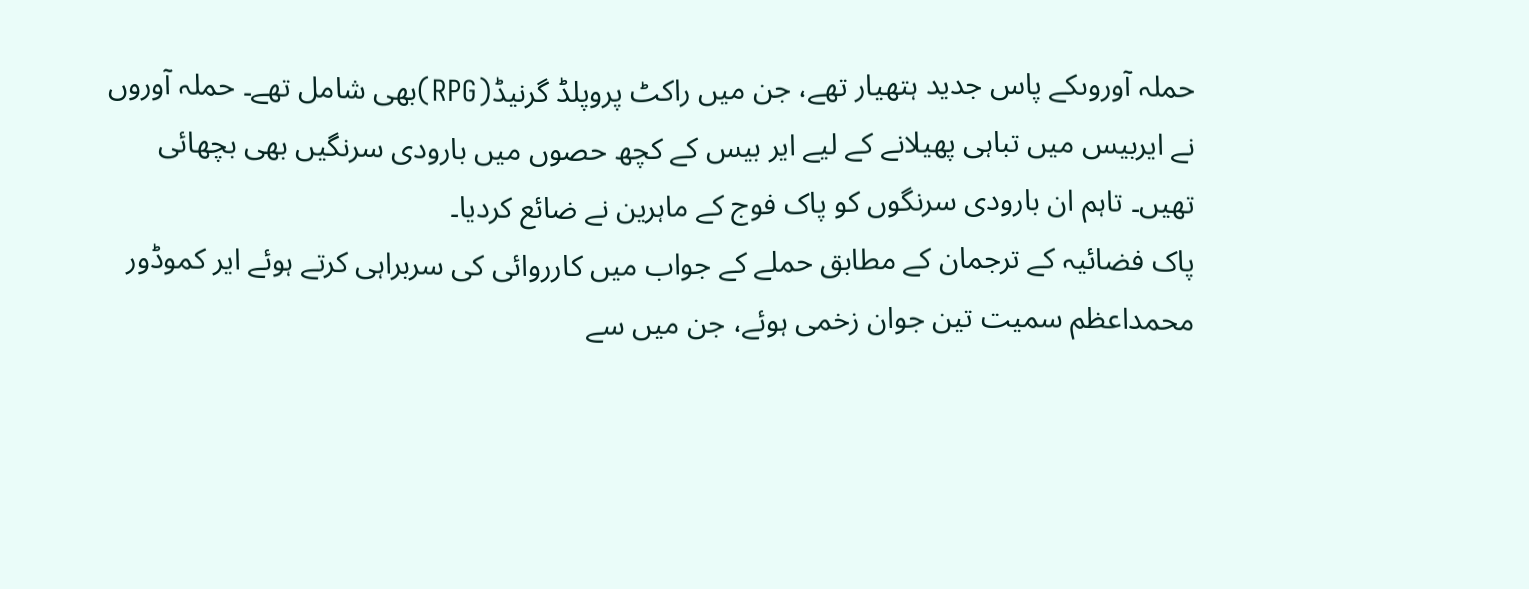حملہ آوروںکے پاس جدید ہتھیار تھے، جن میں راکٹ پروپلڈ گرنیڈ(RPG)بھی شامل تھے۔ حملہ آوروں نے ایربیس میں تباہی پھیلانے کے لیے ایر بیس کے کچھ حصوں میں بارودی سرنگیں بھی بچھائی تھیں۔ تاہم ان بارودی سرنگوں کو پاک فوج کے ماہرین نے ضائع کردیا۔
پاک فضائیہ کے ترجمان کے مطابق حملے کے جواب میں کارروائی کی سربراہی کرتے ہوئے ایر کموڈور محمداعظم سمیت تین جوان زخمی ہوئے، جن میں سے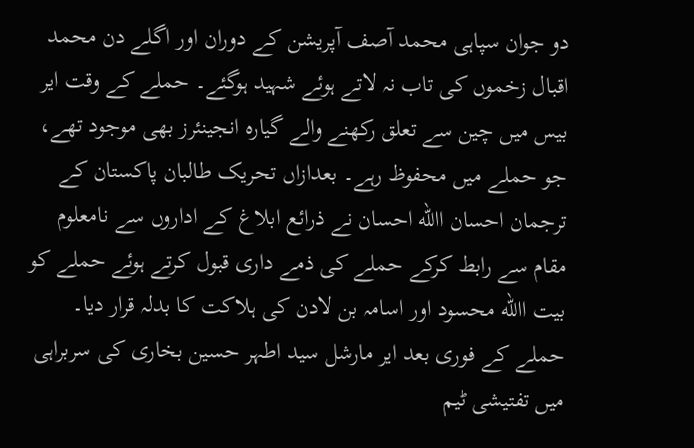دو جوان سپاہی محمد آصف آپریشن کے دوران اور اگلے دن محمد اقبال زخموں کی تاب نہ لاتے ہوئے شہید ہوگئے۔ حملے کے وقت ایر بیس میں چین سے تعلق رکھنے والے گیارہ انجینئرز بھی موجود تھے، جو حملے میں محفوظ رہے۔ بعدازاں تحریک طالبان پاکستان کے ترجمان احسان االله احسان نے ذرائع ابلاغ کے اداروں سے نامعلوم مقام سے رابط کرکے حملے کی ذمے داری قبول کرتے ہوئے حملے کو بیت االله محسود اور اسامہ بن لادن کی ہلاکت کا بدلہ قرار دیا۔
حملے کے فوری بعد ایر مارشل سید اطہر حسین بخاری کی سربراہی میں تفتیشی ٹیم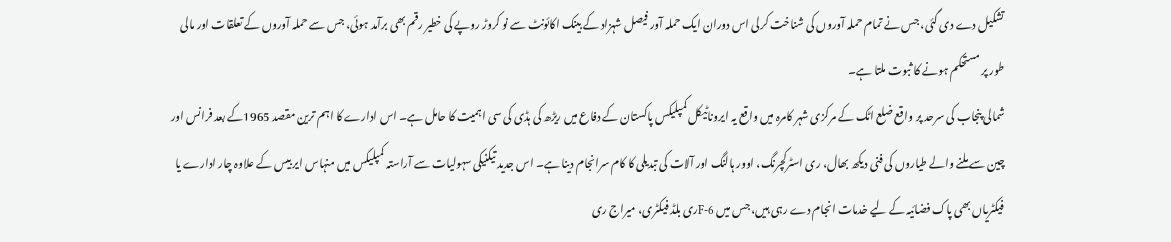تشکیل دے دی گئی، جس نے تمام حملہ آوروں کی شناخت کرلی اس دوران ایک حملہ آور فیصل شہزاد کے بینک اکائونٹ سے نو کروڑ روپے کی خطیر رقم بھی برآمد ہوئی، جس سے حملہ آوروں کے تعلقات اور مالی طور پر مستحکم ہونے کا ثبوت ملتا ہے۔
شمالی پنجاب کی سرحد پر واقع ضلع اٹک کے مرکزی شہر کامرہ میں واقع یہ ایروناٹیکل کمپلیکس پاکستان کے دفاع میں ریڑھ کی ہڈی کی سی اہمیت کا حامل ہے۔ اس ادارے کا اہم ترین مقصد 1965کے بعد فرانس اور چین سے ملنے والے طیاروں کی فنی دیکھ بھال، ری اسٹرکچرنگ، اوور ہالنگ اور آلات کی تبدیلی کا کام سرانجام دینا ہے۔ اس جدید تیکنیکی سہولیات سے آراستہ کمپلیکس میں منہاس ایر بیس کے علاوہ چار ادارے یا فیکٹریاں بھی پاک فضائیہ کے لیے خدمات انجام دے رہی ہیں، جس میں F-6ری بلڈ فیکٹری، میراج ری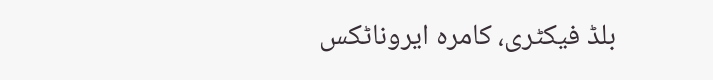بلڈ فیکٹری، کامرہ ایروناٹکس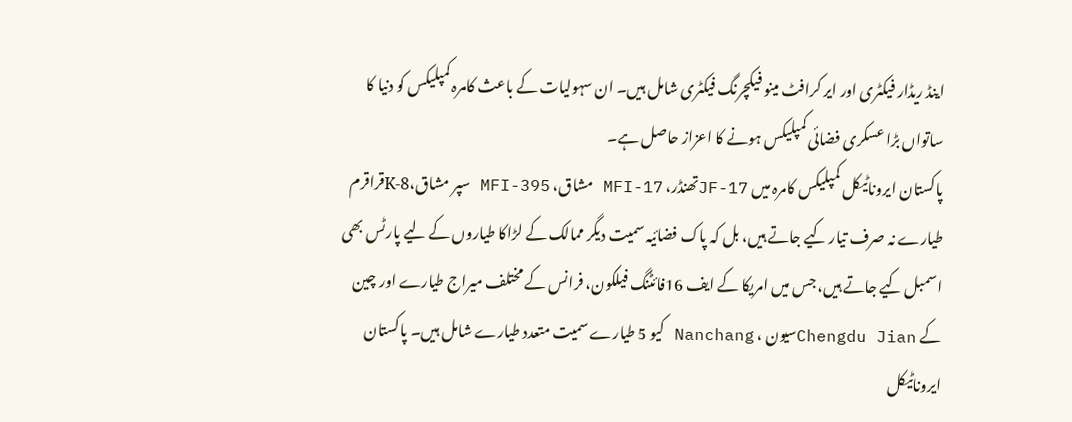اینڈ ریڈار فیکٹری اور ایر کرافٹ مینو فیکچرنگ فیکٹری شامل ہیں۔ ان سہولیات کے باعث کامرہ کمپلیکس کو دنیا کا ساتواں بڑا عسکری فضائی کمپلیکس ہونے کا اعزاز حاصل ہے۔
پاکستان ایروناٹیکل کمپلیکس کامرہ میں JF-17تھنڈر، MFI-17 مشاق، MFI-395 سپر مشاق،K-8قراقرم طیارے نہ صرف تیار کیے جاتے ہیں، بل کہ پاک فضائیہ سمیت دیگر ممالک کے لڑاکا طیاروں کے لیے پارٹس بھی اسمبل کیے جاتے ہیں، جس میں امریکا کے ایف 16فائٹنگ فیلکون، فرانس کے مختلف میراج طیارے اور چین کے Chengdu Jianسیون ، Nanchang کیو 5 طیارے سمیت متعدد طیارے شامل ہیں۔ پاکستان ایروناٹیکل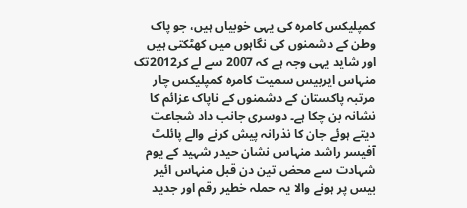کمپلیکس کامرہ کی یہی خوبیاں ہیں، جو پاک وطن کے دشمنوں کی نگاہوں میں کھٹکتی ہیں اور شاید یہی وجہ ہے کہ 2007 سے لے کر2012تک منہاس ایربیس سمیت کامرہ کمپلیکس چار مرتبہ پاکستان کے دشمنوں کے ناپاک عزائم کا نشانہ بن چکا ہے۔ دوسری جانب داد شجاعت دیتے ہوئے جان کا نذرانہ پیش کرنے والے پائلٹ آفیسر راشد منہاس نشان حیدر شہید کے یوم شہادت سے محض تین دن قبل منہاس ائیر بیس پر ہونے والا یہ حملہ خطیر رقم اور جدید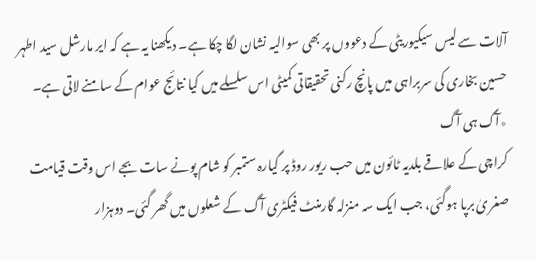آلات سے لیس سیکیوریٹی کے دعووں پر بھی سوالیہ نشان لگا چکا ہے۔ دیکھنا یہ ہے کہ ایر مارشل سید اطہر حسین بخاری کی سربراہی میں پانچ رکنی تحقیقاتی کمیٹی اس سلسلے میں کیا نتائج عوام کے سامنے لاتی ہے۔
٭آگ ہی آگ
کراچی کے علاقے بلدیہ ٹائون میں حب ریور روڈ پر گیارہ ستمبر کو شام پونے سات بجے اس وقت قیامت صغریٰ برپا ہوگئی، جب ایک سہ منزلہ گارمنٹ فیکٹری آگ کے شعلوں میں گھر گئی۔ دوہزار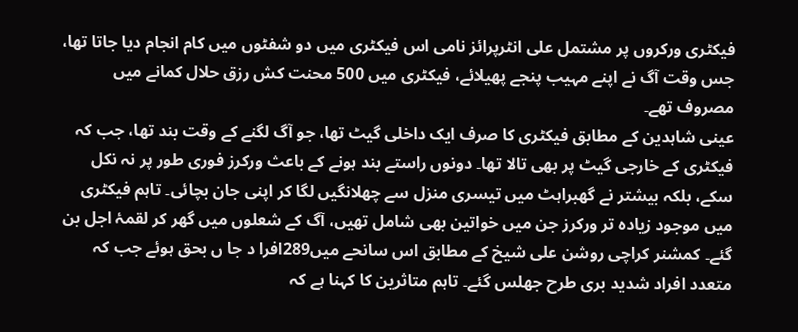فیکٹری ورکروں پر مشتمل علی انٹرپرائز نامی اس فیکٹری میں دو شفٹوں میں کام انجام دیا جاتا تھا، جس وقت آگ نے اپنے مہیب پنجے پھیلائے، فیکٹری میں 500 محنت کش رزق حلال کمانے میں مصروف تھے۔
عینی شاہدین کے مطابق فیکٹری کا صرف ایک داخلی گیٹ تھا، جو آگ لگنے کے وقت بند تھا، جب کہ فیکٹری کے خارجی گیٹ پر بھی تالا تھا۔ دونوں راستے بند ہونے کے باعث ورکرز فوری طور پر نہ نکل سکے، بلکہ بیشتر نے گھبراہٹ میں تیسری منزل سے چھلانگیں لگا کر اپنی جان بچائی۔ تاہم فیکٹری میں موجود زیادہ تر ورکرز جن میں خواتین بھی شامل تھیں، آگ کے شعلوں میں گھر کر لقمۂ اجل بن گئے۔ کمشنر کراچی روشن علی شیخ کے مطابق اس سانحے میں289افرا د جا ں بحق ہوئے جب کہ متعدد افراد شدید بری طرح جھلس گئے۔ تاہم متاثرین کا کہنا ہے کہ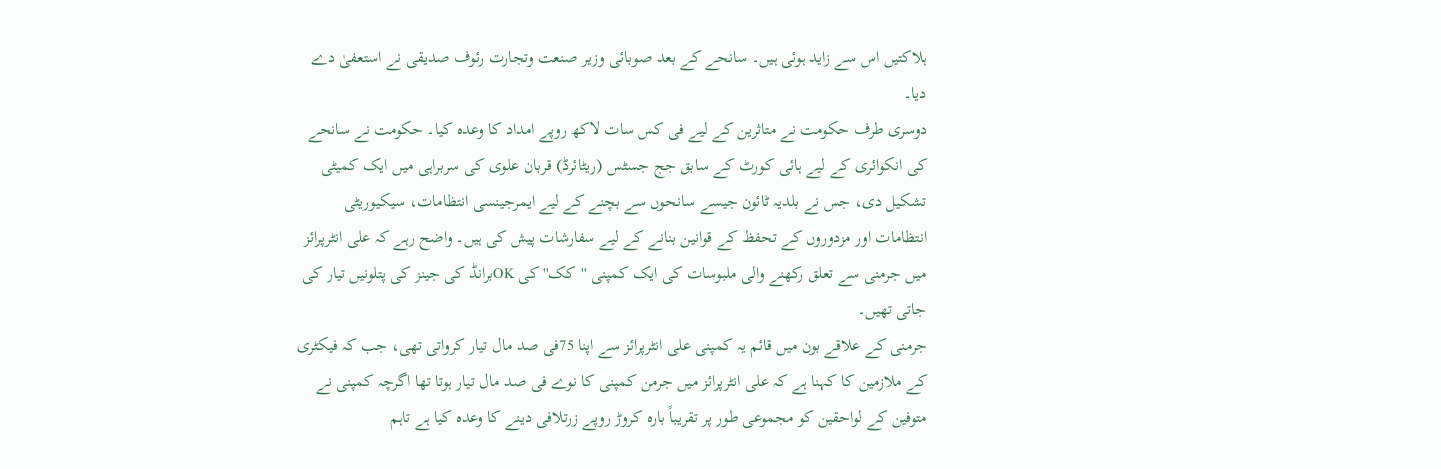ہلاکتیں اس سے زاید ہوئی ہیں۔ سانحے کے بعد صوبائی وزیر صنعت وتجارت رئوف صدیقی نے استعفیٰ دے دیا۔
دوسری طرف حکومت نے متاثرین کے لیے فی کس سات لاکھ روپے امداد کا وعدہ کیا۔ حکومت نے سانحے کی انکوائری کے لیے ہائی کورٹ کے سابق جج جسٹس (ریٹائرڈ) قربان علوی کی سربراہی میں ایک کمیٹی تشکیل دی، جس نے بلدیہ ٹائون جیسے سانحوں سے بچنے کے لیے ایمرجینسی انتظامات، سیکیوریٹی انتظامات اور مزدوروں کے تحفظ کے قوانین بنانے کے لیے سفارشات پیش کی ہیں۔ واضح رہے کہ علی انٹرپرائز میں جرمنی سے تعلق رکھنے والی ملبوسات کی ایک کمپنی ''کک'' کی OKبرانڈ کی جینز کی پتلونیں تیار کی جاتی تھیں۔
جرمنی کے علاقے بون میں قائم یہ کمپنی علی انٹرپرائز سے اپنا 75فی صد مال تیار کرواتی تھی، جب کہ فیکٹری کے ملازمین کا کہنا ہے کہ علی انٹرپرائز میں جرمن کمپنی کا نوے فی صد مال تیار ہوتا تھا اگرچہ کمپنی نے متوفین کے لواحقین کو مجموعی طور پر تقریباً بارہ کروڑ روپے زرتلافی دینے کا وعدہ کیا ہے تاہم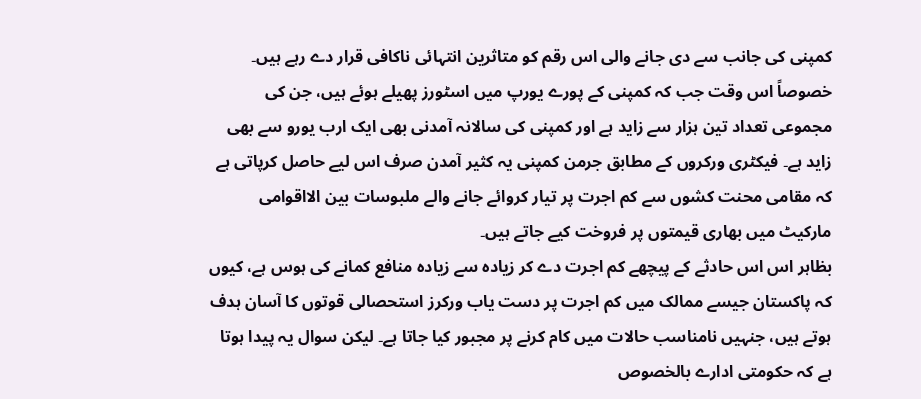کمپنی کی جانب سے دی جانے والی اس رقم کو متاثرین انتہائی ناکافی قرار دے رہے ہیں۔
خصوصاً اس وقت جب کہ کمپنی کے پورے یورپ میں اسٹورز پھیلے ہوئے ہیں، جن کی مجموعی تعداد تین ہزار سے زاید ہے اور کمپنی کی سالانہ آمدنی بھی ایک ارب یورو سے بھی زاید ہے۔ فیکٹری ورکروں کے مطابق جرمن کمپنی یہ کثیر آمدن صرف اس لیے حاصل کرپاتی ہے کہ مقامی محنت کشوں سے کم اجرت پر تیار کروائے جانے والے ملبوسات بین الااقوامی مارکیٹ میں بھاری قیمتوں پر فروخت کیے جاتے ہیں۔
بظاہر اس اس حادثے کے پیچھے کم اجرت دے کر زیادہ سے زیادہ منافع کمانے کی ہوس ہے، کیوں کہ پاکستان جیسے ممالک میں کم اجرت پر دست یاب ورکرز استحصالی قوتوں کا آسان ہدف ہوتے ہیں، جنہیں نامناسب حالات میں کام کرنے پر مجبور کیا جاتا ہے۔ لیکن سوال یہ پیدا ہوتا ہے کہ حکومتی ادارے بالخصوص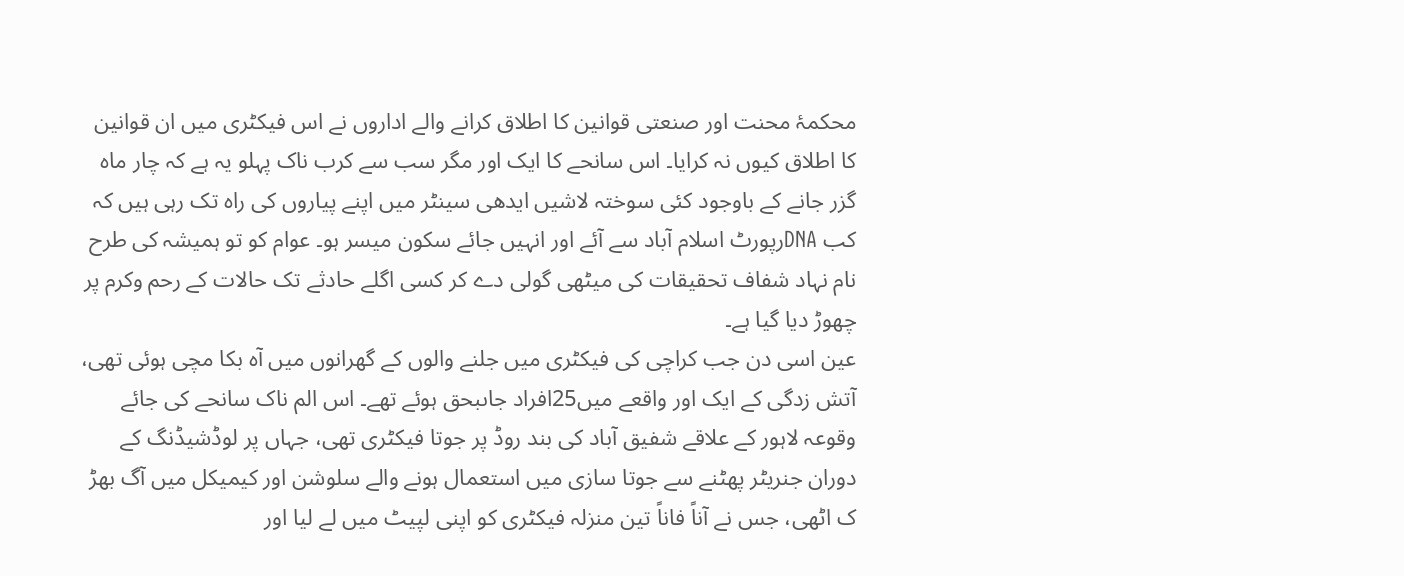محکمۂ محنت اور صنعتی قوانین کا اطلاق کرانے والے اداروں نے اس فیکٹری میں ان قوانین کا اطلاق کیوں نہ کرایا۔ اس سانحے کا ایک اور مگر سب سے کرب ناک پہلو یہ ہے کہ چار ماہ گزر جانے کے باوجود کئی سوختہ لاشیں ایدھی سینٹر میں اپنے پیاروں کی راہ تک رہی ہیں کہ کب DNAرپورٹ اسلام آباد سے آئے اور انہیں جائے سکون میسر ہو۔ عوام کو تو ہمیشہ کی طرح نام نہاد شفاف تحقیقات کی میٹھی گولی دے کر کسی اگلے حادثے تک حالات کے رحم وکرم پر چھوڑ دیا گیا ہے۔
عین اسی دن جب کراچی کی فیکٹری میں جلنے والوں کے گھرانوں میں آہ بکا مچی ہوئی تھی، آتش زدگی کے ایک اور واقعے میں25افراد جاںبحق ہوئے تھے۔ اس الم ناک سانحے کی جائے وقوعہ لاہور کے علاقے شفیق آباد کی بند روڈ پر جوتا فیکٹری تھی، جہاں پر لوڈشیڈنگ کے دوران جنریٹر پھٹنے سے جوتا سازی میں استعمال ہونے والے سلوشن اور کیمیکل میں آگ بھڑ ک اٹھی، جس نے آناً فاناً تین منزلہ فیکٹری کو اپنی لپیٹ میں لے لیا اور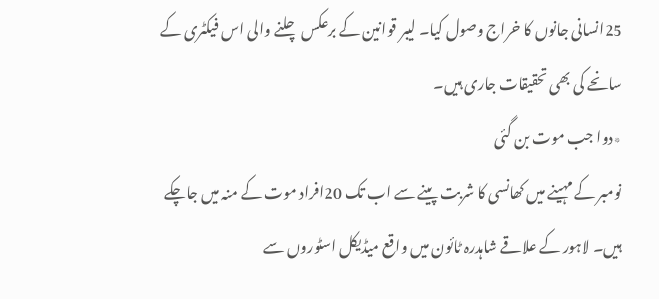25انسانی جانوں کا خراج وصول کیا۔ لیبر قوانین کے برعکس چلنے والی اس فیکٹری کے سانحے کی بھی تحقیقات جاری ہیں۔
٭دوا جب موت بن گئی
نومبر کے مہینے میں کھانسی کا شربت پینے سے اب تک 20افراد موت کے منہ میں جاچکے ہیں۔ لاہور کے علاقے شاہدرہ ٹائون میں واقع میڈیکل اسٹوروں سے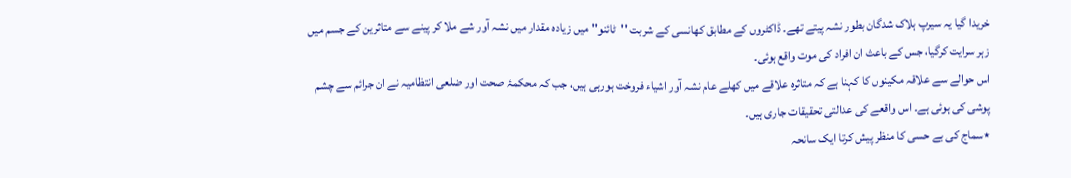خریدا گیا یہ سیرپ ہلاک شدگان بطور نشہ پیتے تھے۔ ڈاکٹروں کے مطابق کھانسی کے شربت ''ٹائنو'' میں زیادہ مقدار میں نشہ آور شے ملا کر پینے سے متاثرین کے جسم میں زہر سرایت کرگیا، جس کے باعث ان افراد کی موت واقع ہوئی۔
اس حوالے سے علاقہ مکینوں کا کہنا ہے کہ متاثرہ علاقے میں کھلے عام نشہ آور اشیاء فروخت ہورہی ہیں، جب کہ محکمۂ صحت اور ضلعی انتظامیہ نے ان جرائم سے چشم پوشی کی ہوئی ہے۔ اس واقعے کی عدالتی تحقیقات جاری ہیں۔
٭سماج کی بے حسی کا منظر پیش کرتا ایک سانحہ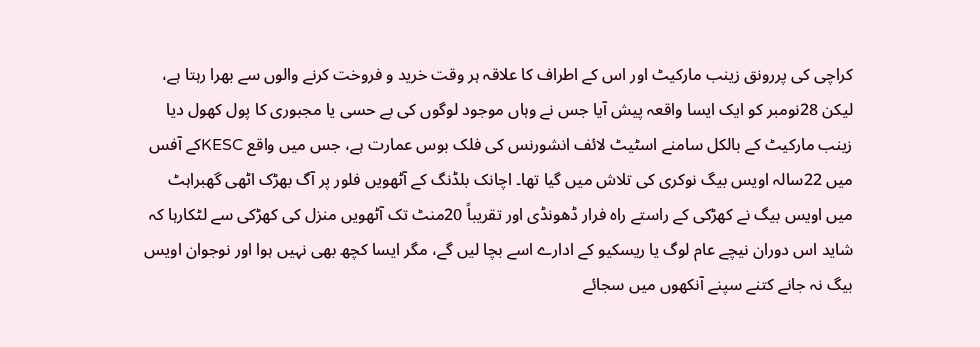کراچی کی پررونق زینب مارکیٹ اور اس کے اطراف کا علاقہ ہر وقت خرید و فروخت کرنے والوں سے بھرا رہتا ہے، لیکن 28نومبر کو ایک ایسا واقعہ پیش آیا جس نے وہاں موجود لوگوں کی بے حسی یا مجبوری کا پول کھول دیا زینب مارکیٹ کے بالکل سامنے اسٹیٹ لائف انشورنس کی فلک بوس عمارت ہے، جس میں واقع KESCکے آفس میں 22سالہ اویس بیگ نوکری کی تلاش میں گیا تھا۔ اچانک بلڈنگ کے آٹھویں فلور پر آگ بھڑک اٹھی گھبراہٹ میں اویس بیگ نے کھڑکی کے راستے راہ فرار ڈھونڈی اور تقریباً 20منٹ تک آٹھویں منزل کی کھڑکی سے لٹکارہا کہ شاید اس دوران نیچے عام لوگ یا ریسکیو کے ادارے اسے بچا لیں گے، مگر ایسا کچھ بھی نہیں ہوا اور نوجوان اویس بیگ نہ جانے کتنے سپنے آنکھوں میں سجائے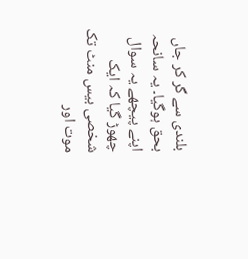بلندی سے گر کر جاں بحق ہوگیا۔ یہ سانحہ اپنے پیچھے یہ سوال چھوڑ گیا کہ ایک شخصی بیس منٹ تک موت اور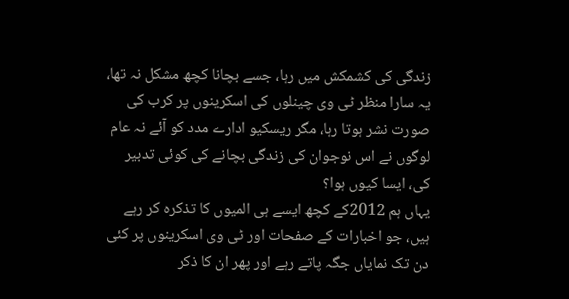زندگی کی کشمکش میں رہا، جسے بچانا کچھ مشکل نہ تھا، یہ سارا منظر ٹی وی چینلوں کی اسکرینوں پر کرب کی صورت نشر ہوتا رہا، مگر ریسکیو ادارے مدد کو آئے نہ عام لوگوں نے اس نوجوان کی زندگی بچانے کی کوئی تدبیر کی، ایسا کیوں ہوا؟
یہاں ہم 2012کے کچھ ایسے ہی المیوں کا تذکرہ کر رہے ہیں، جو اخبارات کے صفحات اور ٹی وی اسکرینوں پر کئی دن تک نمایاں جگہ پاتے رہے اور پھر ان کا ذکر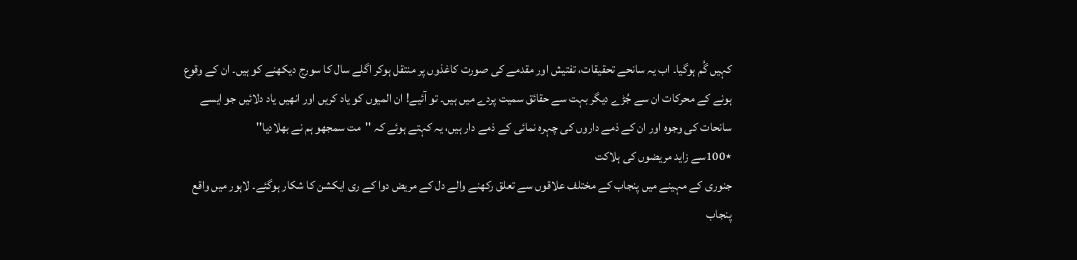کہیں گُم ہوگیا۔ اب یہ سانحے تحقیقات، تفتیش اور مقدمے کی صورت کاغذوں پر منتقل ہوکر اگلے سال کا سورج دیکھنے کو ہیں۔ ان کے وقوع ہونے کے محرکات ان سے جُڑے دیگر بہت سے حقائق سمیت پردے میں ہیں۔ تو آئیے! ان المیوں کو یاد کریں اور انھیں یاد دلائیں جو ایسے سانحات کی وجوہ اور ان کے ذمے داروں کی چہرہ نمائی کے ذمے دار ہیں، یہ کہتے ہوئے کہ ''مت سمجھو ہم نے بھلادیا''
٭100سے زاید مریضوں کی ہلاکت
جنوری کے مہینے میں پنجاب کے مختلف علاقوں سے تعلق رکھنے والے دل کے مریض دوا کے ری ایکشن کا شکار ہوگئے۔ لاہور میں واقع پنجاب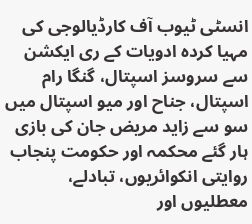انسٹی ٹیوب آف کارڈیالوجی کی مہیا کردہ ادویات کے ری ایکشن سے سروسز اسپتال، گنگا رام اسپتال، جناح اور میو اسپتال میں سو سے زاید مریض جان کی بازی ہار گئے محکمہ اور حکومت پنجاب روایتی انکوائریوں، تبادلے، معطلیوں اور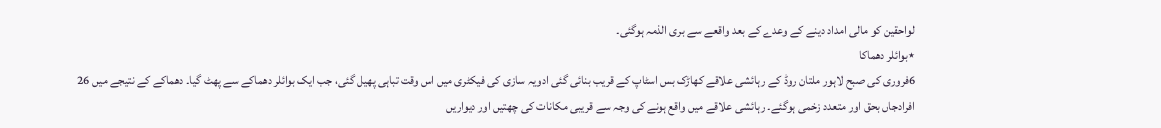لواحقین کو مالی امداد دینے کے وعدے کے بعد واقعے سے بری الذمہ ہوگئی۔
٭بوائلر دھماکا
6فروری کی صبح لاہور ملتان روڈ کے رہائشی علاقے کھاڑک بس اسٹاپ کے قریب بنائی گئی ادویہ سازی کی فیکٹری میں اس وقت تباہی پھیل گئی، جب ایک بوائلر دھماکے سے پھٹ گیا۔ دھماکے کے نتیجے میں 26 افرادجاں بحق اور متعدد زخمی ہوگئے۔ رہائشی علاقے میں واقع ہونے کی وجہ سے قریبی مکانات کی چھتیں اور دیواریں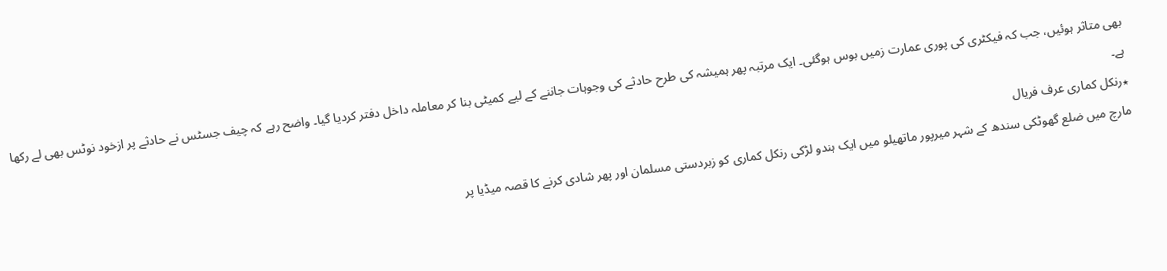بھی متاثر ہوئیں، جب کہ فیکٹری کی پوری عمارت زمیں بوس ہوگئی۔ ایک مرتبہ پھر ہمیشہ کی طرح حادثے کی وجوہات جاننے کے لیے کمیٹی بنا کر معاملہ داخل دفتر کردیا گیا۔ واضح رہے کہ چیف جسٹس نے حادثے پر ازخود نوٹس بھی لے رکھا ہے۔
٭رنکل کماری عرف فریال
مارچ میں ضلع گھوٹکی سندھ کے شہر میرپور ماتھیلو میں ایک ہندو لڑکی رنکل کماری کو زبردستی مسلمان اور پھر شادی کرنے کا قصہ میڈیا پر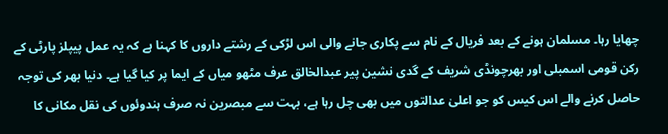چھایا رہا۔ مسلمان ہونے کے بعد فریال کے نام سے پکاری جانے والی اس لڑکی کے رشتے داروں کا کہنا ہے کہ یہ عمل پیپلز پارٹی کے رکن قومی اسمبلی اور بھرچونڈی شریف کے گدی نشین پیر عبدالخالق عرف مٹھو میاں کے ایما پر کیا گیا ہے۔ دنیا بھر کی توجہ حاصل کرنے والے اس کیس کو جو اعلیٰ عدالتوں میں بھی چل رہا ہے، بہت سے مبصرین نہ صرف ہندوئوں کی نقل مکانی کا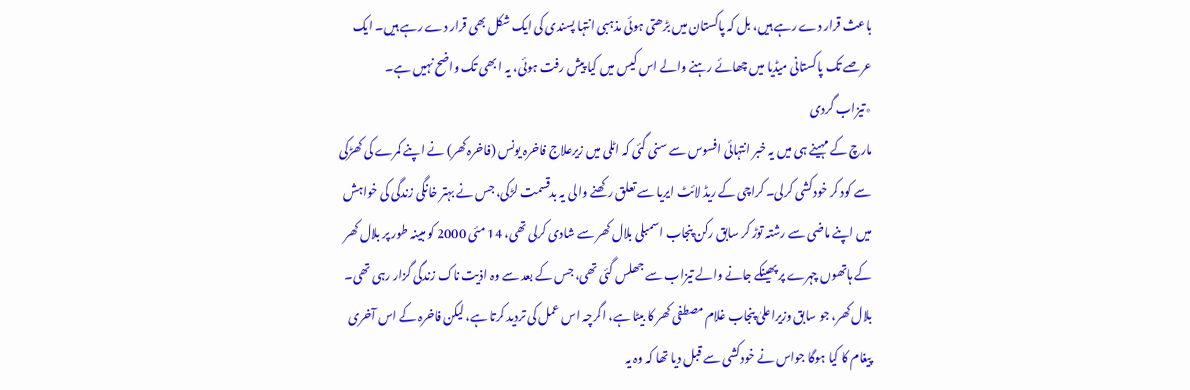باعث قرار دے رہے ہیں، بل کہ پاکستان میں بڑھتی ہوئی مذہبی انتہا پسندی کی ایک شکل بھی قرار دے رہے ہیں۔ ایک عرصے تک پاکستانی میڈیا میں چھائے رہنے والے اس کیس میں کیا پیش رفت ہوئی، یہ ا بھی تک واضح نہیں ہے۔
٭تیزاب گردی
مارچ کے مہینے ہی میں یہ خبر انتہائی افسوس سے سنی گئی کہ اٹلی میں زیرعلاج فاخرہ یونس (فاخرہ کھر) نے اپنے کمرے کی کھڑکی سے کود کر خودکشی کرلی۔ کراچی کے ریڈ لائٹ ایریا سے تعلق رکھنے والی یہ بدقسمت لڑکی، جس نے بہتر خانگی زندگی کی خواہش میں اپنے ماضی سے رشتہ توڑ کر سابق رکن پنجاب اسمبلی بلال کھر سے شادی کرلی تھی، 14 مئی 2000 کو مبینہ طور پر بلال کھر کے ہاتھوں چہرے پر پھینکے جانے والے تیزاب سے جھلس گئی تھی، جس کے بعد سے وہ اذیت ناک زندگی گزار رہی تھی۔ بلال کھر، جو سابق وزیراعلیٰ پنجاب غلام مصطفی کھر کا بیٹا ہے، اگرچہ اس عمل کی تردید کرتا ہے، لیکن فاخرہ کے اس آخری پیغام کا کیا ہوگا جواس نے خودکشی سے قبل دیا تھا کہ وہ یہ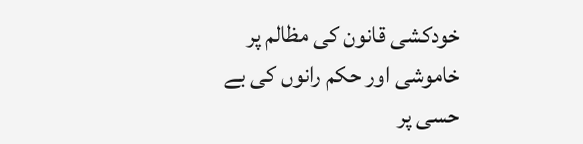خودکشی قانون کی مظالم پر خاموشی اور حکم رانوں کی بے حسی پر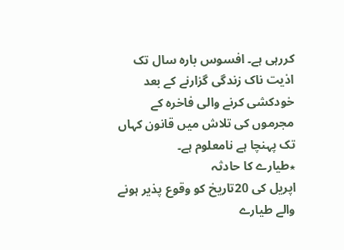کررہی ہے۔ افسوس بارہ سال تک اذیت ناک زندگی گزارنے کے بعد خودکشی کرنے والی فاخرہ کے مجرموں کی تلاش میں قانون کہاں تک پہنچا ہے نامعلوم ہے۔
٭طیارے کا حادثہ
اپریل کی 20تاریخ کو وقوع پذیر ہونے والے طیارے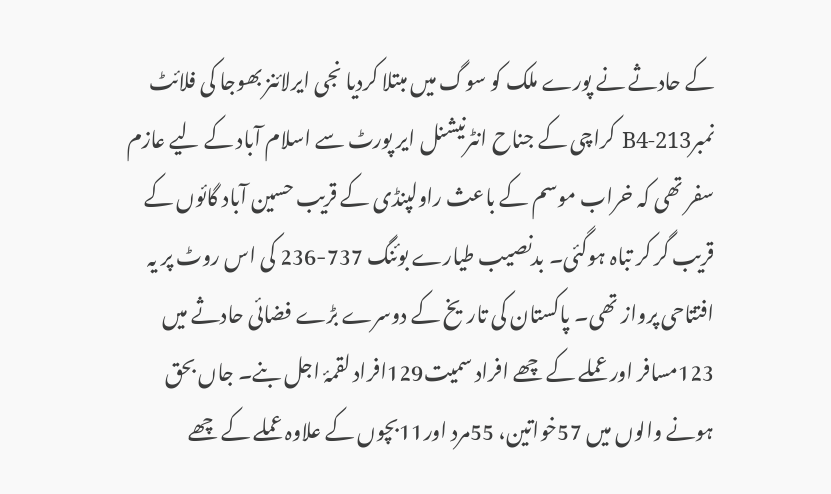کے حادثے نے پورے ملک کو سوگ میں مبتلا کردیا نجی ایرلائنز بھوجا کی فلائٹ نمبرB4-213 کراچی کے جناح انٹرنیشنل ایر پورٹ سے اسلام آباد کے لیے عازم سفر تھی کہ خراب موسم کے باعث راولپنڈی کے قریب حسین آباد گائوں کے قریب گر کر تباہ ہوگئی۔ بدنصیب طیارے بوئنگ 737-236 کی اس روٹ پر یہ افتتاحی پرواز تھی۔ پاکستان کی تاریخ کے دوسرے بڑے فضائی حادثے میں 123مسافر اور عملے کے چھے افراد سمیت129افراد لقمۂ اجل بنے۔ جاں بحق ہونے والوں میں 57خواتین، 55مرد اور11بچوں کے علاوہ عملے کے چھے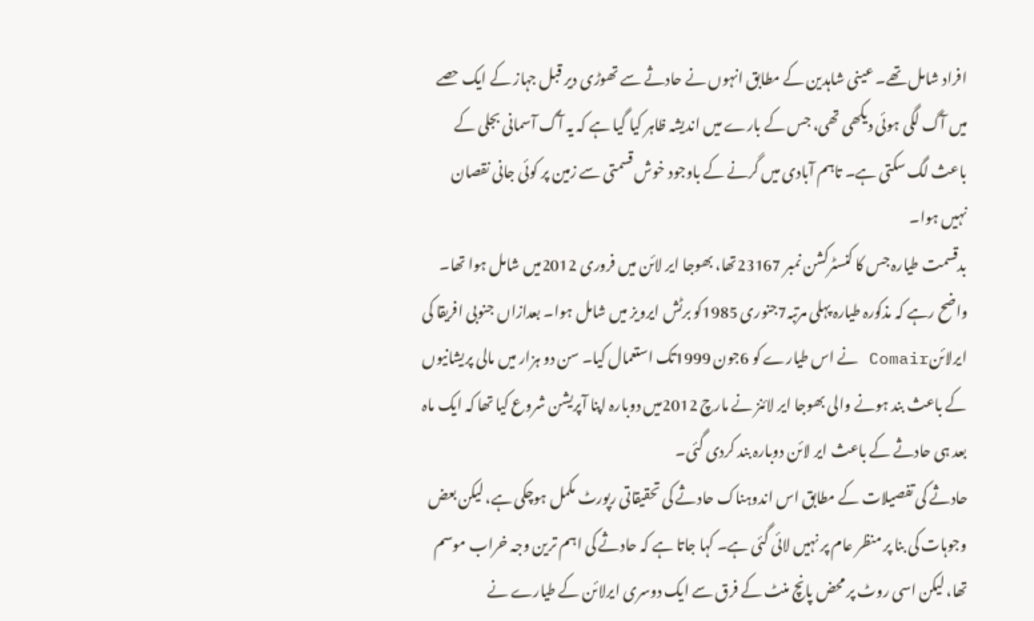افراد شامل تھے۔ عینی شاہدین کے مطابق انہوں نے حادثے سے تھوڑی دیر قبل جہاز کے ایک حصے میں آگ لگی ہوئی دیکھی تھی، جس کے بارے میں اندیشہ ظاہر کیا گیا ہے کہ یہ آگ آسمانی بجلی کے باعث لگ سکتی ہے۔ تاہم آبادی میں گرنے کے باوجود خوش قسمتی سے زمین پر کوئی جانی نقصان نہیں ہوا۔
بدقسمت طیارہ جس کا کنسٹرکشن نمبر 23167تھا، بھوجا ایر لائن میں فروری 2012میں شامل ہوا تھا۔
واضح رہے کہ مذکورہ طیارہ پہلی مرتبہ7جنوری 1985کو برٹش ایرویز میں شامل ہوا۔ بعدازاں جنوبی افریقا کی ایرلائنComair نے اس طیارے کو 6جون 1999تک استعمال کیا۔ سن دو ہزار میں مالی پریشانیوں کے باعث بند ہونے والی بھوجا ایر لائنز نے مارچ 2012میں دوبارہ اپنا آپریشن شروع کیا تھا کہ ایک ماہ بعد ہی حادثے کے باعث ایر لائن دوبارہ بند کردی گئی۔
حادثے کی تفصیلات کے مطابق اس اندوہناک حادثے کی تحقیقاتی رپورٹ مکمل ہوچکی ہے، لیکن بعض وجوہات کی بنا پر منظر عام پر نہیں لائی گئی ہے۔ کہا جاتا ہے کہ حادثے کی اہم ترین وجہ خراب موسم تھا، لیکن اسی روٹ پر محض پانچ منٹ کے فرق سے ایک دوسری ایرلائن کے طیارے نے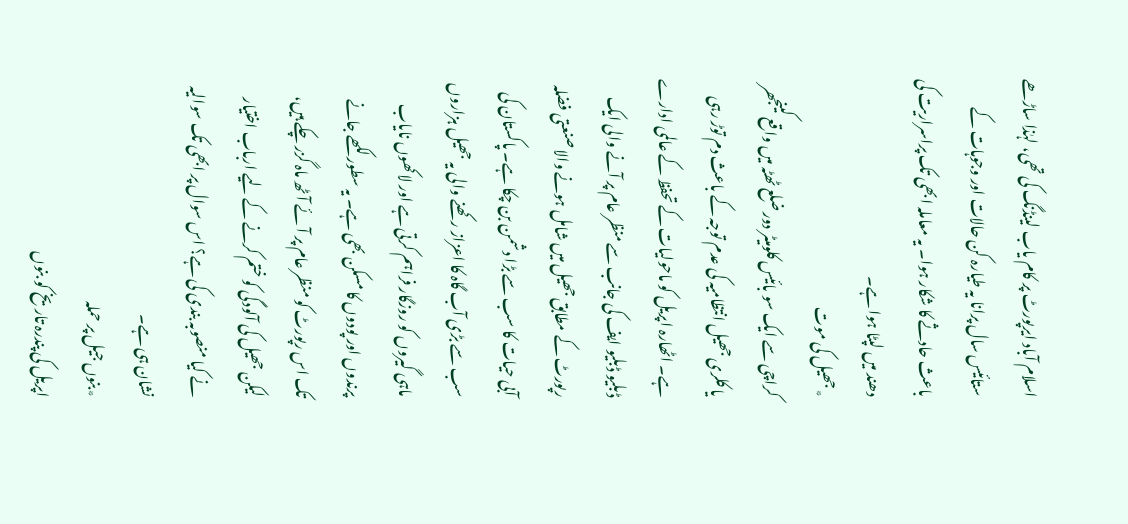اسلام آباد ایرپورٹ پر کام یاب لینڈنگ کی تھی، لہٰذا ساڑھے ستائیس سال پرانا یہ طیارہ کن حالات اور وجوہات کے باعث حادثے کا شکار ہوا۔ یہ معاملہ ابھی تک پراسراریت کی دھند میں لپٹا ہوا ہے۔
٭جھیل کی موت
کراچی سے ایک سو بائیس کلومیٹر دور ضلع ٹھٹہ میں واقع کینجھر یا کلری جھیل انتظامیہ کی عدم توجہ کے باعث دم توڑ رہی ہے۔ اٹھارہ اپریل کو ماحولیات کے تحفظ کے عالمی ادارے ڈبلیو ڈبلیو ایف کی جانب سے منظر عام پر آنے والی ایک رپورٹ کے مطابق جھیل میں شامل ہونے والا صنعتی فضلہ آبی حیات کا سب سے بڑا دشمن بن چکا ہے۔ پاکستان کی سب سے بڑی آب گاہ کا اعزاز رکھنے والی یہ جھیل ہزاروں ماہی گیروں کو روزگار فراہم کرتی ہے اور لاکھوں نایاب پرندوں اور پودوں کا مسکن بھی ہے۔ یہ سطور لکھے جانے تک اس رپورٹ کو منظر عام پر آئے آٹھ ماہ گزر چکے ہیں، لیکن جھیل کی آلودگی کو ختم کرنے کے لیے ارباب اختیار نے کیا منصوبہ بندی کی ہے؟ اس سوال پر ابھی تک سوالیہ نشان ہی ہے۔
٭بنوں جیل پر حملہ
اپریل کی پندرہ تاریخ کو بنوں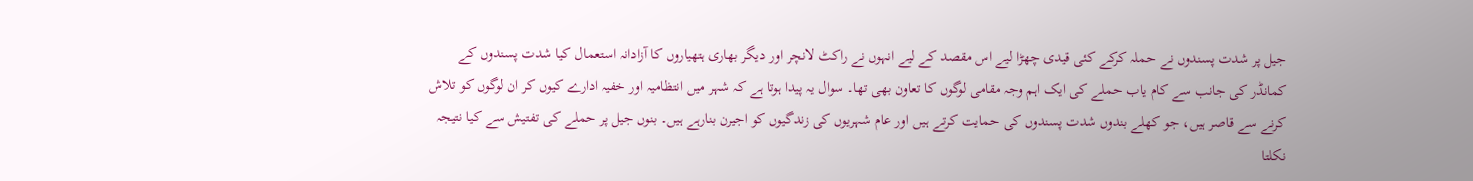جیل پر شدت پسندوں نے حملہ کرکے کئی قیدی چھڑا لیے اس مقصد کے لیے انہوں نے راکٹ لانچر اور دیگر بھاری ہتھیاروں کا آزادانہ استعمال کیا شدت پسندوں کے کمانڈر کی جانب سے کام یاب حملے کی ایک اہم وجہ مقامی لوگوں کا تعاون بھی تھا۔ سوال یہ پیدا ہوتا ہے کہ شہر میں انتظامیہ اور خفیہ ادارے کیوں کر ان لوگوں کو تلاش کرنے سے قاصر ہیں، جو کھلے بندوں شدت پسندوں کی حمایت کرتے ہیں اور عام شہریوں کی زندگیوں کو اجیرن بنارہے ہیں۔ بنوں جیل پر حملے کی تفتیش سے کیا نتیجہ نکلتا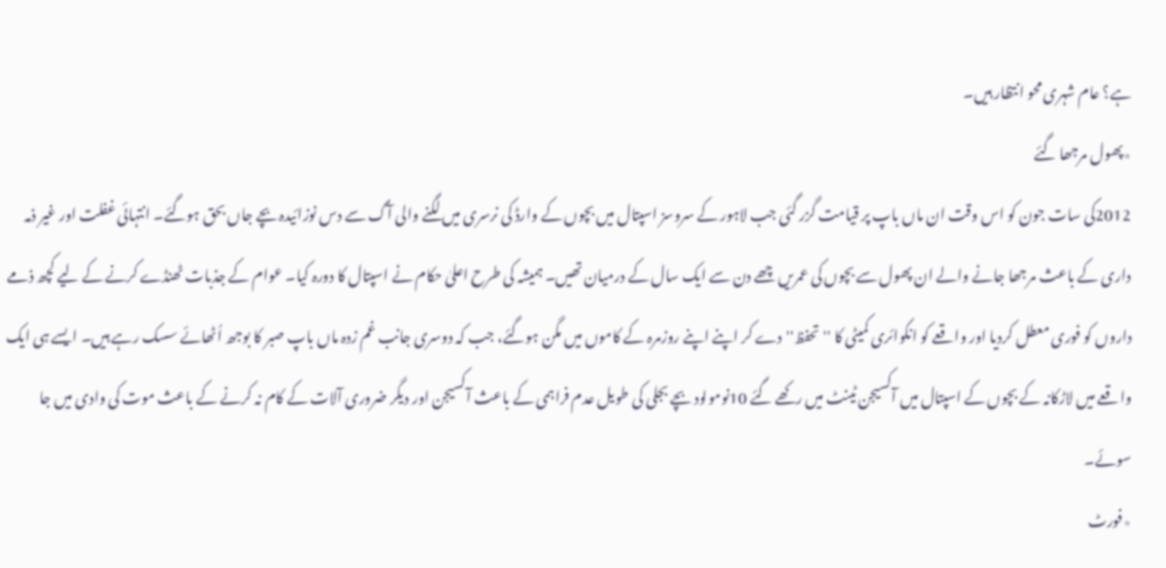ہے؟ عام شہری محو انتظار ہیں۔
٭پھول مرجھا گئے
2012کی سات جون کو اس وقت ان ماں باپ پر قیامت گزر گئی جب لاہور کے سروسز اسپتال میں بچوں کے وارڈ کی نرسری میں لگنے والی آگ سے دس نوزائیدہ بچے جاں بحق ہوگئے۔ انتہائی غفلت اور غیر ذمہ داری کے باعث مرجھا جانے والے ان پھول سے بچوں کی عمریں چھے دن سے ایک سال کے درمیان تھیں۔ ہمیشہ کی طرح اعلیٰ حکام نے اسپتال کا دورہ کیا۔ عوام کے جذبات ٹھنڈے کرنے کے لیے کچھ ذمے داروں کو فوری معطل کردیا اور واقعے کو انکوائری کمیٹی کا ''تحفظ''دے کر اپنے اپنے روزمرہ کے کاموں میں مگن ہوگئے، جب کہ دوسری جانب غم زدہ ماں باپ صبر کا بوجھ اُٹھائے سسک رہے ہیں۔ ایسے ہی ایک واقعے میں لاڑکانہ کے بچوں کے اسپتال میں آکسیجن ٹینٹ میں رکھے گئے 10نومولود بچے بجلی کی طویل عدم فراہمی کے باعث آکسیجن اور دیگر ضروری آلات کے کام نہ کرنے کے باعث موت کی وادی میں جا سوئے۔
٭فورٹ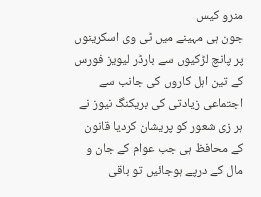منرو کیس
جون ہی مہینے میں ٹی وی اسکرینوں پر پانچ لڑکیوں سے بارڈر لیویز فورس کے تین اہل کاروں کی جانب سے اجتماعی زیادتی کی بریکنگ نیوز نے ہر زی شعور کو پریشان کردیا قانون کے محافظ ہی جب عوام کے جان و مال کے درپے ہوجائیں تو باقی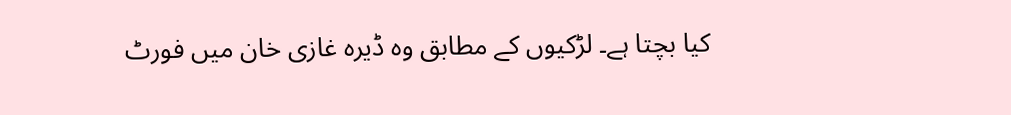کیا بچتا ہے۔ لڑکیوں کے مطابق وہ ڈیرہ غازی خان میں فورٹ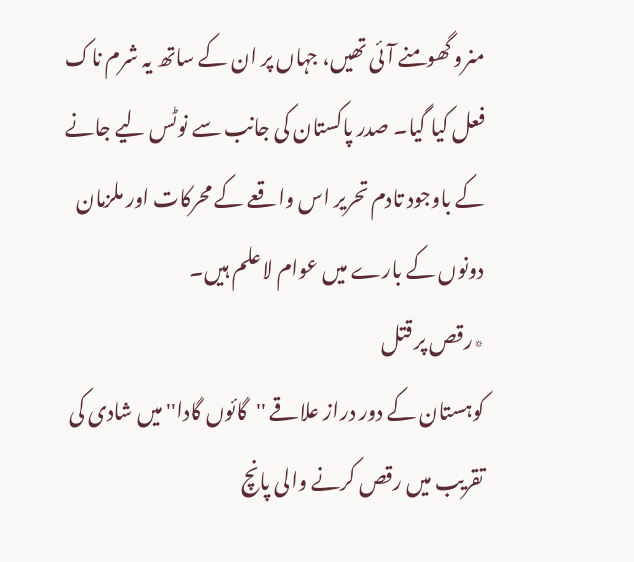منرو گھومنے آئی تھیں، جہاں پر ان کے ساتھ یہ شرم ناک فعل کیا گیا۔ صدر پاکستان کی جانب سے نوٹس لیے جانے کے باوجود تادم تحریر اس واقعے کے محرکات اور ملزمان دونوں کے بارے میں عوام لاعلم ہیں۔
٭رقص پر قتل
کوہستان کے دور دراز علاقے ''گائوں گادا'' میں شادی کی تقریب میں رقص کرنے والی پانچ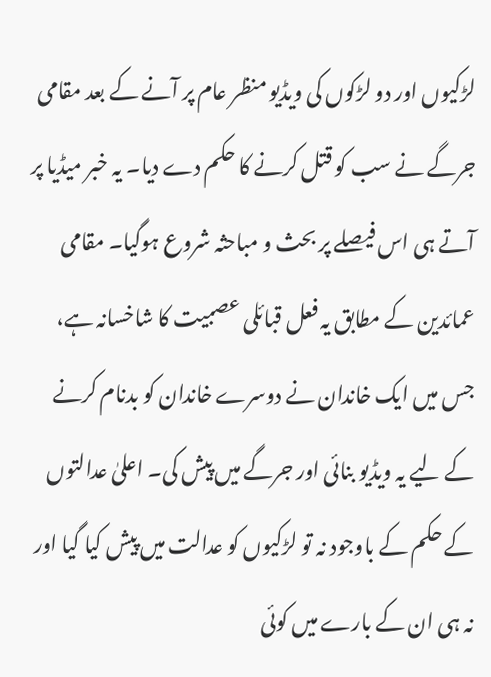لڑکیوں اور دو لڑکوں کی ویڈیو منظر عام پر آنے کے بعد مقامی جرگے نے سب کو قتل کرنے کا حکم دے دیا۔ یہ خبر میڈیا پر آتے ہی اس فیصلے پر بحث و مباحثہ شروع ہوگیا۔ مقامی عمائدین کے مطابق یہ فعل قبائلی عصبیت کا شاخسانہ ہے، جس میں ایک خاندان نے دوسرے خاندان کو بدنام کرنے کے لیے یہ ویڈیو بنائی اور جرگے میں پیش کی۔ اعلیٰ عدالتوں کے حکم کے باوجود نہ تو لڑکیوں کو عدالت میں پیش کیا گیا اور نہ ہی ان کے بارے میں کوئی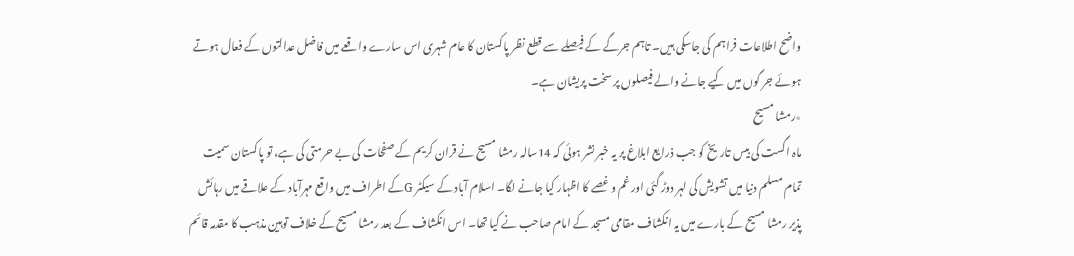واضح اطلاعات فراہم کی جاسکی ہیں۔ تاہم جرگے کے فیصلے سے قطع نظر پاکستان کا عام شہری اس سارے واقعے میں فاضل عدالتوں کے فعال ہوتے ہوئے جر گوں میں کیے جانے والے فیصلوں پر سخت پریشان ہے۔
٭رمشا مسیح
ماہ اگست کی بیس تاریخ کو جب ذرایع ابلاغ پر یہ خبر نشر ہوئی کہ 14سالہ رمشا مسیح نے قران کریم کے صفحات کی بے حرمتی کی ہے، تو پاکستان سمیت تمام مسلم دنیا میں تشویش کی لہر دوڑ گئی اور غم و غصے کا اظہار کیا جانے لگا۔ اسلام آباد کے سیکٹر Gکے اطراف میں واقع مہرآباد کے علاقے میں رہائش پذیر رمشا مسیح کے بارے میں یہ انکشاف مقامی مسجد کے امام صاحب نے کیا تھا۔ اس انکشاف کے بعد رمشا مسیح کے خلاف توہین مذہب کا مقدمہ قائم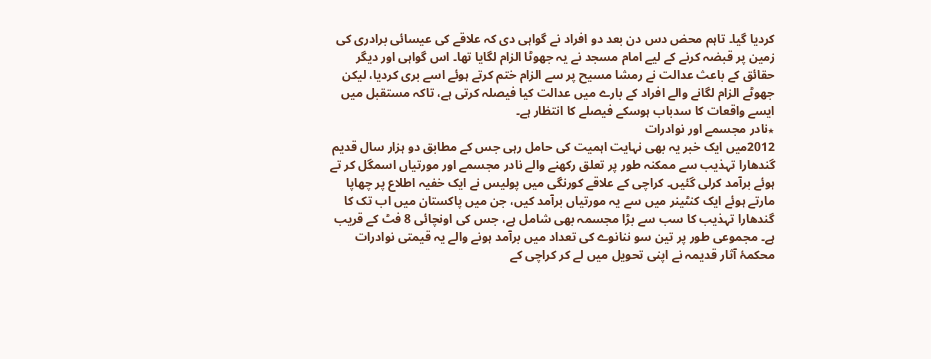کردیا گیا۔ تاہم محض دس دن بعد دو افراد نے گواہی دی کہ علاقے کی عیسائی برادری کی زمین پر قبضہ کرنے کے لیے امام مسجد نے یہ جھوٹا الزام لگایا تھا۔ اس گواہی اور دیگر حقائق کے باعث عدالت نے رمشا مسیح پر سے الزام ختم کرتے ہوئے اسے بری کردیا، لیکن جھوٹے الزام لگانے والے افراد کے بارے میں عدالت کیا فیصلہ کرتی ہے، تاکہ مستقبل میں ایسے واقعات کا سدباب ہوسکے فیصلے کا انتظار ہے۔
٭نادر مجسمے اور نوادرات
2012میں ایک خبر یہ بھی نہایت اہمیت کی حامل رہی جس کے مطابق دو ہزار سال قدیم گندھارا تہذیب سے ممکنہ طور پر تعلق رکھنے والے نادر مجسمے اور مورتیاں اسمگل کر تے ہوئے برآمد کرلی گئیں۔ کراچی کے علاقے کورنگی میں پولیس نے ایک خفیہ اطلاع پر چھاپا مارتے ہوئے ایک کنٹینر میں سے یہ مورتیاں برآمد کیں، جن میں پاکستان میں اب تک کا گندھارا تہذیب کا سب سے بڑا مجسمہ بھی شامل ہے، جس کی اونچائی 8 فٹ کے قریب ہے۔ مجموعی طور پر تین سو ننانوے کی تعداد میں برآمد ہونے والے یہ قیمتی نوادرات محکمۂ آثار قدیمہ نے اپنی تحویل میں لے کر کراچی کے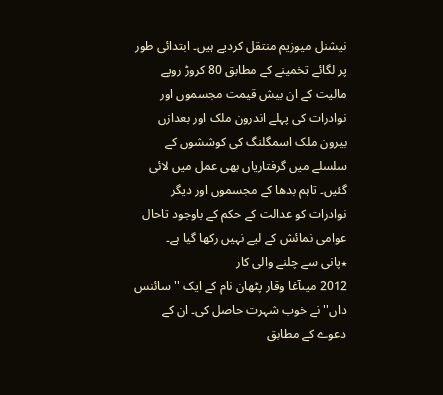نیشنل میوزیم منتقل کردیے ہیں۔ ابتدائی طور پر لگائے تخمینے کے مطابق 80 کروڑ روپے مالیت کے ان بیش قیمت مجسموں اور نوادرات کی پہلے اندرون ملک اور بعدازں بیرون ملک اسمگلنگ کی کوششوں کے سلسلے میں گرفتاریاں بھی عمل میں لائی گئیں۔ تاہم بدھا کے مجسموں اور دیگر نوادرات کو عدالت کے حکم کے باوجود تاحال عوامی نمائش کے لیے نہیں رکھا گیا ہے۔
٭پانی سے چلنے والی کار
2012 میںآغا وقار پٹھان نام کے ایک ''سائنس داں'' نے خوب شہرت حاصل کی۔ ان کے دعوے کے مطابق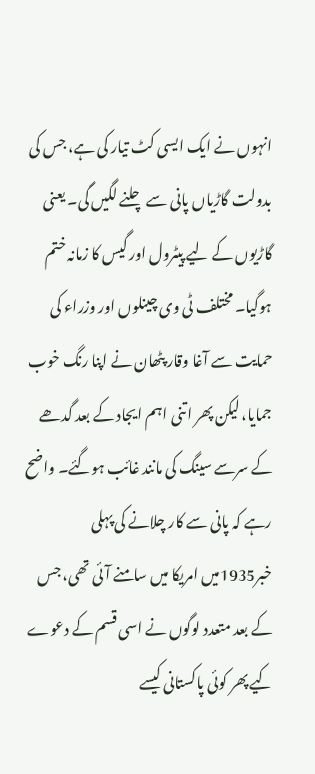انہوں نے ایک ایسی کٹ تیار کی ہے، جس کی بدولت گاڑیاں پانی سے چلنے لگیں گی۔ یعنی گاڑیوں کے لیے پیٹرول اور گیس کا زمانہ ختم ہوگیا۔ مختلف ٹی وی چینلوں اور وزراء کی حمایت سے آغا وقار پٹھان نے اپنا رنگ خوب جمایا، لیکن پھر اتنی اہم ایجاد کے بعد گدھے کے سرسے سینگ کی مانند غائب ہوگئے۔ واضح رہے کہ پانی سے کار چلانے کی پہلی خبر1935میں امریکا میں سامنے آئی تھی، جس کے بعد متعدد لوگوں نے اسی قسم کے دعوے کیے پھر کوئی پاکستانی کیسے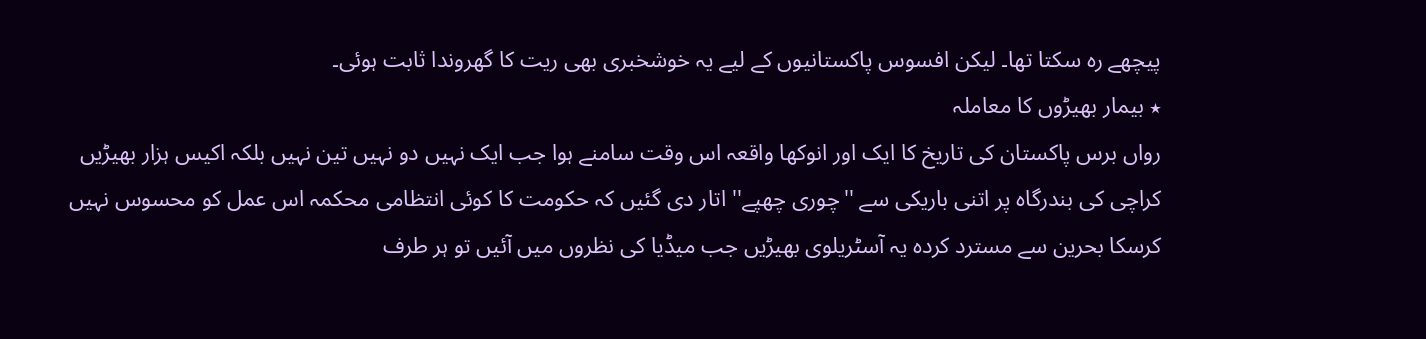پیچھے رہ سکتا تھا۔ لیکن افسوس پاکستانیوں کے لیے یہ خوشخبری بھی ریت کا گھروندا ثابت ہوئی۔
٭ بیمار بھیڑوں کا معاملہ
رواں برس پاکستان کی تاریخ کا ایک اور انوکھا واقعہ اس وقت سامنے ہوا جب ایک نہیں دو نہیں تین نہیں بلکہ اکیس ہزار بھیڑیں کراچی کی بندرگاہ پر اتنی باریکی سے ''چوری چھپے'' اتار دی گئیں کہ حکومت کا کوئی انتظامی محکمہ اس عمل کو محسوس نہیں کرسکا بحرین سے مسترد کردہ یہ آسٹریلوی بھیڑیں جب میڈیا کی نظروں میں آئیں تو ہر طرف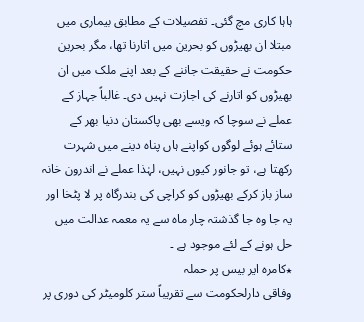ہاہا کاری مچ گئی۔ تفصیلات کے مطابق بیماری میں مبتلا ان بھیڑوں کو بحرین میں اتارنا تھا، مگر بحرین حکومت نے حقیقت جاننے کے بعد اپنے ملک میں ان بھیڑوں کو اتارنے کی اجازت نہیں دی۔ غالباً جہاز کے عملے نے سوچا کہ ویسے بھی پاکستان دنیا بھر کے ستائے ہوئے لوگوں کواپنے ہاں پناہ دینے میں شہرت رکھتا ہے، تو جانور کیوں نہیں، لہٰذا عملے نے اندرون خانہ ساز باز کرکے بھیڑوں کو کراچی کی بندرگاہ پر لا پٹخا اور یہ جا وہ جا گذشتہ چار ماہ سے یہ معمہ عدالت میں حل ہونے کے لئے موجود ہے ۔
٭کامرہ ایر بیس پر حملہ
وفاقی دارلحکومت سے تقریباً ستر کلومیٹر کی دوری پر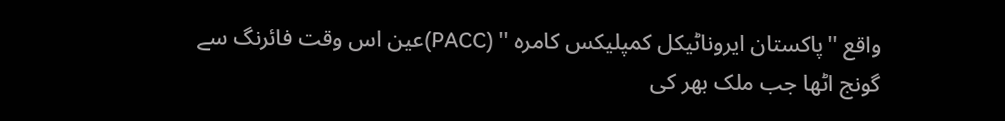واقع ''پاکستان ایروناٹیکل کمپلیکس کامرہ '' (PACC)عین اس وقت فائرنگ سے گونج اٹھا جب ملک بھر کی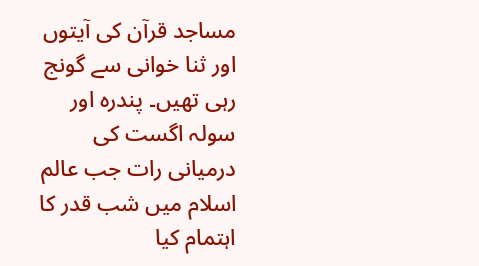مساجد قرآن کی آیتوں اور ثنا خوانی سے گونج رہی تھیں۔ پندرہ اور سولہ اگست کی درمیانی رات جب عالم اسلام میں شب قدر کا اہتمام کیا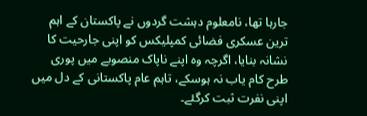جارہا تھا، نامعلوم دہشت گردوں نے پاکستان کے اہم ترین عسکری فضائی کمپلیکس کو اپنی جارحیت کا نشانہ بنایا، اگرچہ وہ اپنے ناپاک منصوبے میں پوری طرح کام یاب نہ ہوسکے، تاہم عام پاکستانی کے دل میں اپنی نفرت ثبت کرگئے۔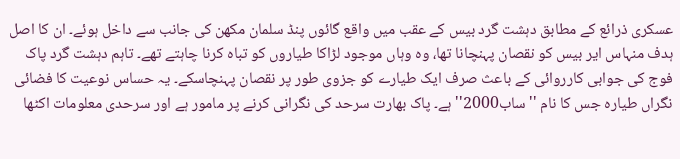عسکری ذرائع کے مطابق دہشت گرد بیس کے عقب میں واقع گائوں پنڈ سلمان مکھن کی جانب سے داخل ہوئے۔ ان کا اصل ہدف منہاس ایر بیس کو نقصان پہنچانا تھا، وہ وہاں موجود لڑاکا طیاروں کو تباہ کرنا چاہتے تھے۔ تاہم دہشت گرد پاک فوج کی جوابی کارروائی کے باعث صرف ایک طیارے کو جزوی طور پر نقصان پہنچاسکے۔ یہ حساس نوعیت کا فضائی نگراں طیارہ جس کا نام ''ساب2000'' ہے۔ پاک بھارت سرحد کی نگرانی کرنے پر مامور ہے اور سرحدی معلومات اکٹھا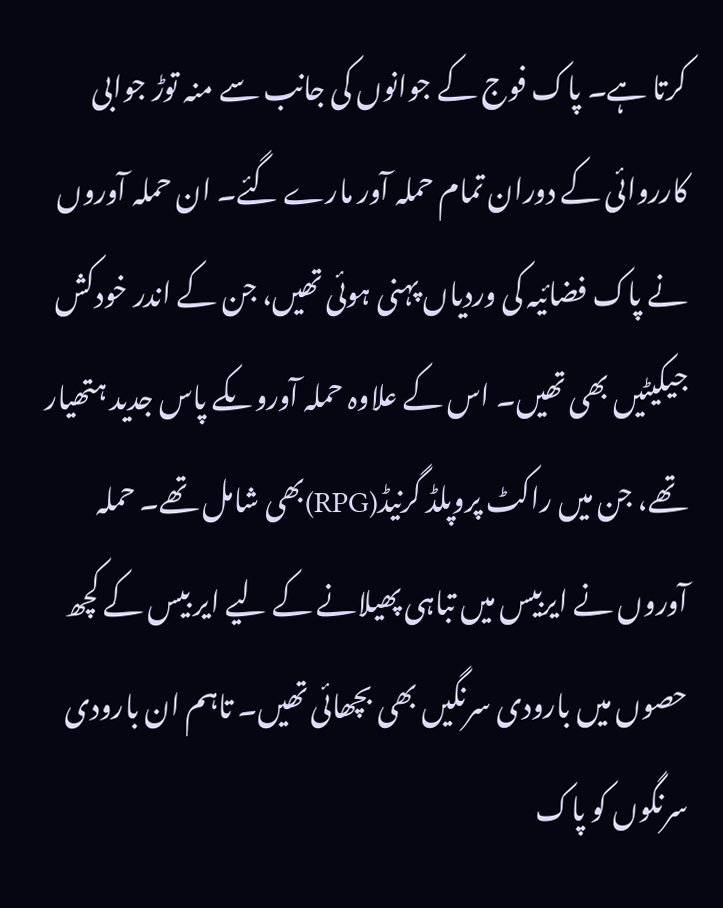کرتا ہے۔ پاک فوج کے جوانوں کی جانب سے منہ توڑ جوابی کارروائی کے دوران تمام حملہ آور مارے گئے۔ ان حملہ آوروں نے پاک فضائیہ کی وردیاں پہنی ہوئی تھیں، جن کے اندر خودکش جیکیٹیں بھی تھیں۔ اس کے علاوہ حملہ آوروںکے پاس جدید ہتھیار تھے، جن میں راکٹ پروپلڈ گرنیڈ(RPG)بھی شامل تھے۔ حملہ آوروں نے ایربیس میں تباہی پھیلانے کے لیے ایر بیس کے کچھ حصوں میں بارودی سرنگیں بھی بچھائی تھیں۔ تاہم ان بارودی سرنگوں کو پاک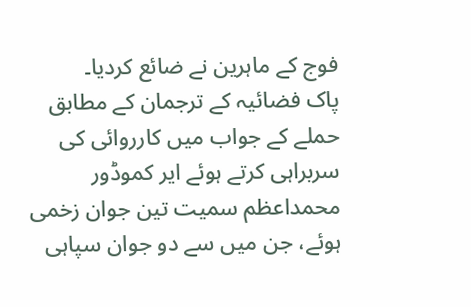فوج کے ماہرین نے ضائع کردیا۔
پاک فضائیہ کے ترجمان کے مطابق حملے کے جواب میں کارروائی کی سربراہی کرتے ہوئے ایر کموڈور محمداعظم سمیت تین جوان زخمی ہوئے، جن میں سے دو جوان سپاہی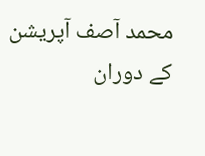محمد آصف آپریشن کے دوران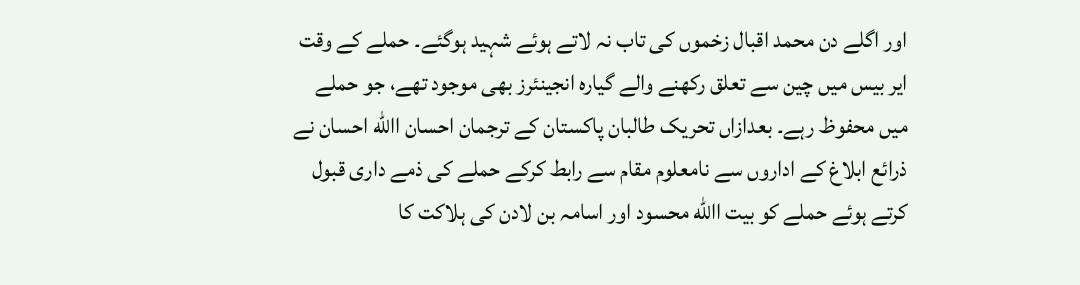اور اگلے دن محمد اقبال زخموں کی تاب نہ لاتے ہوئے شہید ہوگئے۔ حملے کے وقت ایر بیس میں چین سے تعلق رکھنے والے گیارہ انجینئرز بھی موجود تھے، جو حملے میں محفوظ رہے۔ بعدازاں تحریک طالبان پاکستان کے ترجمان احسان االله احسان نے ذرائع ابلاغ کے اداروں سے نامعلوم مقام سے رابط کرکے حملے کی ذمے داری قبول کرتے ہوئے حملے کو بیت االله محسود اور اسامہ بن لادن کی ہلاکت کا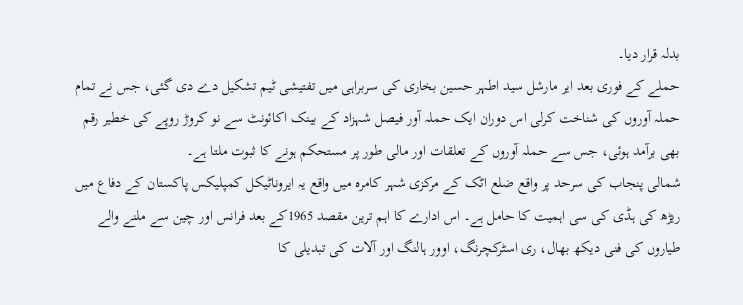بدلہ قرار دیا۔
حملے کے فوری بعد ایر مارشل سید اطہر حسین بخاری کی سربراہی میں تفتیشی ٹیم تشکیل دے دی گئی، جس نے تمام حملہ آوروں کی شناخت کرلی اس دوران ایک حملہ آور فیصل شہزاد کے بینک اکائونٹ سے نو کروڑ روپے کی خطیر رقم بھی برآمد ہوئی، جس سے حملہ آوروں کے تعلقات اور مالی طور پر مستحکم ہونے کا ثبوت ملتا ہے۔
شمالی پنجاب کی سرحد پر واقع ضلع اٹک کے مرکزی شہر کامرہ میں واقع یہ ایروناٹیکل کمپلیکس پاکستان کے دفاع میں ریڑھ کی ہڈی کی سی اہمیت کا حامل ہے۔ اس ادارے کا اہم ترین مقصد 1965کے بعد فرانس اور چین سے ملنے والے طیاروں کی فنی دیکھ بھال، ری اسٹرکچرنگ، اوور ہالنگ اور آلات کی تبدیلی کا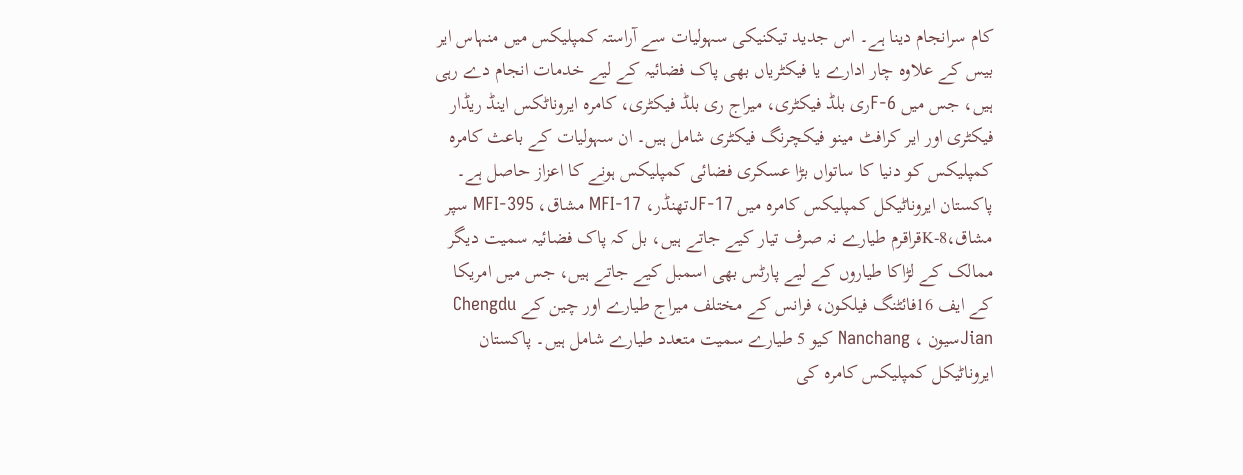کام سرانجام دینا ہے۔ اس جدید تیکنیکی سہولیات سے آراستہ کمپلیکس میں منہاس ایر بیس کے علاوہ چار ادارے یا فیکٹریاں بھی پاک فضائیہ کے لیے خدمات انجام دے رہی ہیں، جس میں F-6ری بلڈ فیکٹری، میراج ری بلڈ فیکٹری، کامرہ ایروناٹکس اینڈ ریڈار فیکٹری اور ایر کرافٹ مینو فیکچرنگ فیکٹری شامل ہیں۔ ان سہولیات کے باعث کامرہ کمپلیکس کو دنیا کا ساتواں بڑا عسکری فضائی کمپلیکس ہونے کا اعزاز حاصل ہے۔
پاکستان ایروناٹیکل کمپلیکس کامرہ میں JF-17تھنڈر، MFI-17 مشاق، MFI-395 سپر مشاق،K-8قراقرم طیارے نہ صرف تیار کیے جاتے ہیں، بل کہ پاک فضائیہ سمیت دیگر ممالک کے لڑاکا طیاروں کے لیے پارٹس بھی اسمبل کیے جاتے ہیں، جس میں امریکا کے ایف 16فائٹنگ فیلکون، فرانس کے مختلف میراج طیارے اور چین کے Chengdu Jianسیون ، Nanchang کیو 5 طیارے سمیت متعدد طیارے شامل ہیں۔ پاکستان ایروناٹیکل کمپلیکس کامرہ کی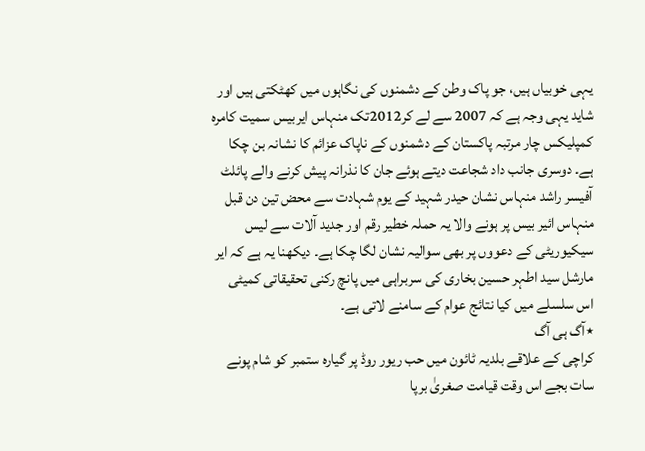یہی خوبیاں ہیں، جو پاک وطن کے دشمنوں کی نگاہوں میں کھٹکتی ہیں اور شاید یہی وجہ ہے کہ 2007 سے لے کر2012تک منہاس ایربیس سمیت کامرہ کمپلیکس چار مرتبہ پاکستان کے دشمنوں کے ناپاک عزائم کا نشانہ بن چکا ہے۔ دوسری جانب داد شجاعت دیتے ہوئے جان کا نذرانہ پیش کرنے والے پائلٹ آفیسر راشد منہاس نشان حیدر شہید کے یوم شہادت سے محض تین دن قبل منہاس ائیر بیس پر ہونے والا یہ حملہ خطیر رقم اور جدید آلات سے لیس سیکیوریٹی کے دعووں پر بھی سوالیہ نشان لگا چکا ہے۔ دیکھنا یہ ہے کہ ایر مارشل سید اطہر حسین بخاری کی سربراہی میں پانچ رکنی تحقیقاتی کمیٹی اس سلسلے میں کیا نتائج عوام کے سامنے لاتی ہے۔
٭آگ ہی آگ
کراچی کے علاقے بلدیہ ٹائون میں حب ریور روڈ پر گیارہ ستمبر کو شام پونے سات بجے اس وقت قیامت صغریٰ برپا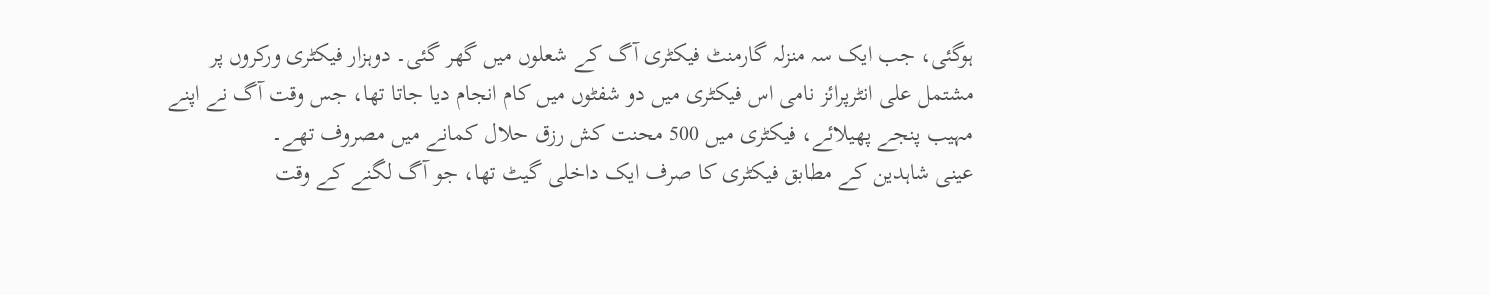ہوگئی، جب ایک سہ منزلہ گارمنٹ فیکٹری آگ کے شعلوں میں گھر گئی۔ دوہزار فیکٹری ورکروں پر مشتمل علی انٹرپرائز نامی اس فیکٹری میں دو شفٹوں میں کام انجام دیا جاتا تھا، جس وقت آگ نے اپنے مہیب پنجے پھیلائے، فیکٹری میں 500 محنت کش رزق حلال کمانے میں مصروف تھے۔
عینی شاہدین کے مطابق فیکٹری کا صرف ایک داخلی گیٹ تھا، جو آگ لگنے کے وقت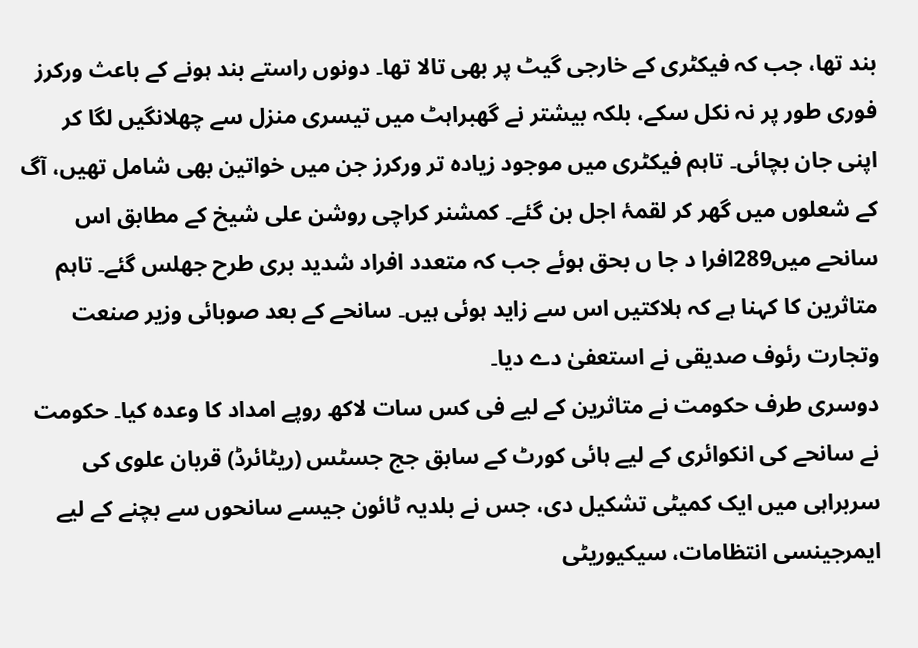بند تھا، جب کہ فیکٹری کے خارجی گیٹ پر بھی تالا تھا۔ دونوں راستے بند ہونے کے باعث ورکرز فوری طور پر نہ نکل سکے، بلکہ بیشتر نے گھبراہٹ میں تیسری منزل سے چھلانگیں لگا کر اپنی جان بچائی۔ تاہم فیکٹری میں موجود زیادہ تر ورکرز جن میں خواتین بھی شامل تھیں، آگ کے شعلوں میں گھر کر لقمۂ اجل بن گئے۔ کمشنر کراچی روشن علی شیخ کے مطابق اس سانحے میں289افرا د جا ں بحق ہوئے جب کہ متعدد افراد شدید بری طرح جھلس گئے۔ تاہم متاثرین کا کہنا ہے کہ ہلاکتیں اس سے زاید ہوئی ہیں۔ سانحے کے بعد صوبائی وزیر صنعت وتجارت رئوف صدیقی نے استعفیٰ دے دیا۔
دوسری طرف حکومت نے متاثرین کے لیے فی کس سات لاکھ روپے امداد کا وعدہ کیا۔ حکومت نے سانحے کی انکوائری کے لیے ہائی کورٹ کے سابق جج جسٹس (ریٹائرڈ) قربان علوی کی سربراہی میں ایک کمیٹی تشکیل دی، جس نے بلدیہ ٹائون جیسے سانحوں سے بچنے کے لیے ایمرجینسی انتظامات، سیکیوریٹی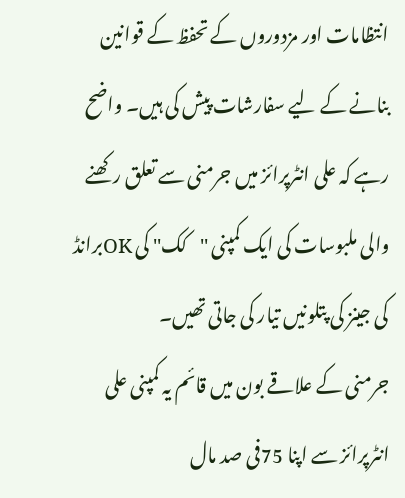انتظامات اور مزدوروں کے تحفظ کے قوانین بنانے کے لیے سفارشات پیش کی ہیں۔ واضح رہے کہ علی انٹرپرائز میں جرمنی سے تعلق رکھنے والی ملبوسات کی ایک کمپنی ''کک'' کی OKبرانڈ کی جینز کی پتلونیں تیار کی جاتی تھیں۔
جرمنی کے علاقے بون میں قائم یہ کمپنی علی انٹرپرائز سے اپنا 75فی صد مال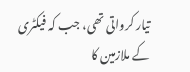تیار کرواتی تھی، جب کہ فیکٹری کے ملازمین کا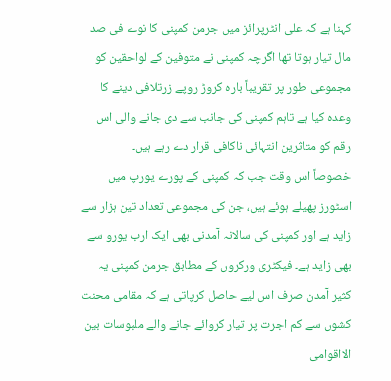کہنا ہے کہ علی انٹرپرائز میں جرمن کمپنی کا نوے فی صد مال تیار ہوتا تھا اگرچہ کمپنی نے متوفین کے لواحقین کو مجموعی طور پر تقریباً بارہ کروڑ روپے زرتلافی دینے کا وعدہ کیا ہے تاہم کمپنی کی جانب سے دی جانے والی اس رقم کو متاثرین انتہائی ناکافی قرار دے رہے ہیں۔
خصوصاً اس وقت جب کہ کمپنی کے پورے یورپ میں اسٹورز پھیلے ہوئے ہیں، جن کی مجموعی تعداد تین ہزار سے زاید ہے اور کمپنی کی سالانہ آمدنی بھی ایک ارب یورو سے بھی زاید ہے۔ فیکٹری ورکروں کے مطابق جرمن کمپنی یہ کثیر آمدن صرف اس لیے حاصل کرپاتی ہے کہ مقامی محنت کشوں سے کم اجرت پر تیار کروائے جانے والے ملبوسات بین الااقوامی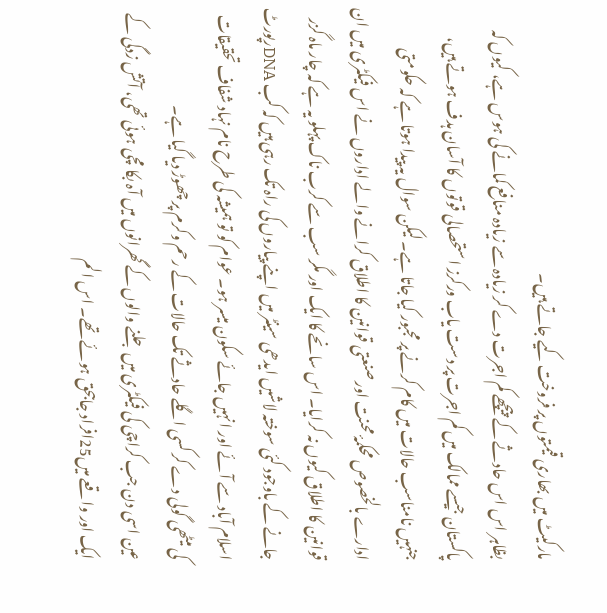مارکیٹ میں بھاری قیمتوں پر فروخت کیے جاتے ہیں۔
بظاہر اس اس حادثے کے پیچھے کم اجرت دے کر زیادہ سے زیادہ منافع کمانے کی ہوس ہے، کیوں کہ پاکستان جیسے ممالک میں کم اجرت پر دست یاب ورکرز استحصالی قوتوں کا آسان ہدف ہوتے ہیں، جنہیں نامناسب حالات میں کام کرنے پر مجبور کیا جاتا ہے۔ لیکن سوال یہ پیدا ہوتا ہے کہ حکومتی ادارے بالخصوص محکمۂ محنت اور صنعتی قوانین کا اطلاق کرانے والے اداروں نے اس فیکٹری میں ان قوانین کا اطلاق کیوں نہ کرایا۔ اس سانحے کا ایک اور مگر سب سے کرب ناک پہلو یہ ہے کہ چار ماہ گزر جانے کے باوجود کئی سوختہ لاشیں ایدھی سینٹر میں اپنے پیاروں کی راہ تک رہی ہیں کہ کب DNAرپورٹ اسلام آباد سے آئے اور انہیں جائے سکون میسر ہو۔ عوام کو تو ہمیشہ کی طرح نام نہاد شفاف تحقیقات کی میٹھی گولی دے کر کسی اگلے حادثے تک حالات کے رحم وکرم پر چھوڑ دیا گیا ہے۔
عین اسی دن جب کراچی کی فیکٹری میں جلنے والوں کے گھرانوں میں آہ بکا مچی ہوئی تھی، آتش زدگی کے ایک اور واقعے میں25افراد جاںبحق ہوئے تھے۔ اس الم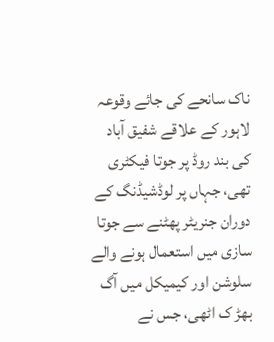ناک سانحے کی جائے وقوعہ لاہور کے علاقے شفیق آباد کی بند روڈ پر جوتا فیکٹری تھی، جہاں پر لوڈشیڈنگ کے دوران جنریٹر پھٹنے سے جوتا سازی میں استعمال ہونے والے سلوشن اور کیمیکل میں آگ بھڑ ک اٹھی، جس نے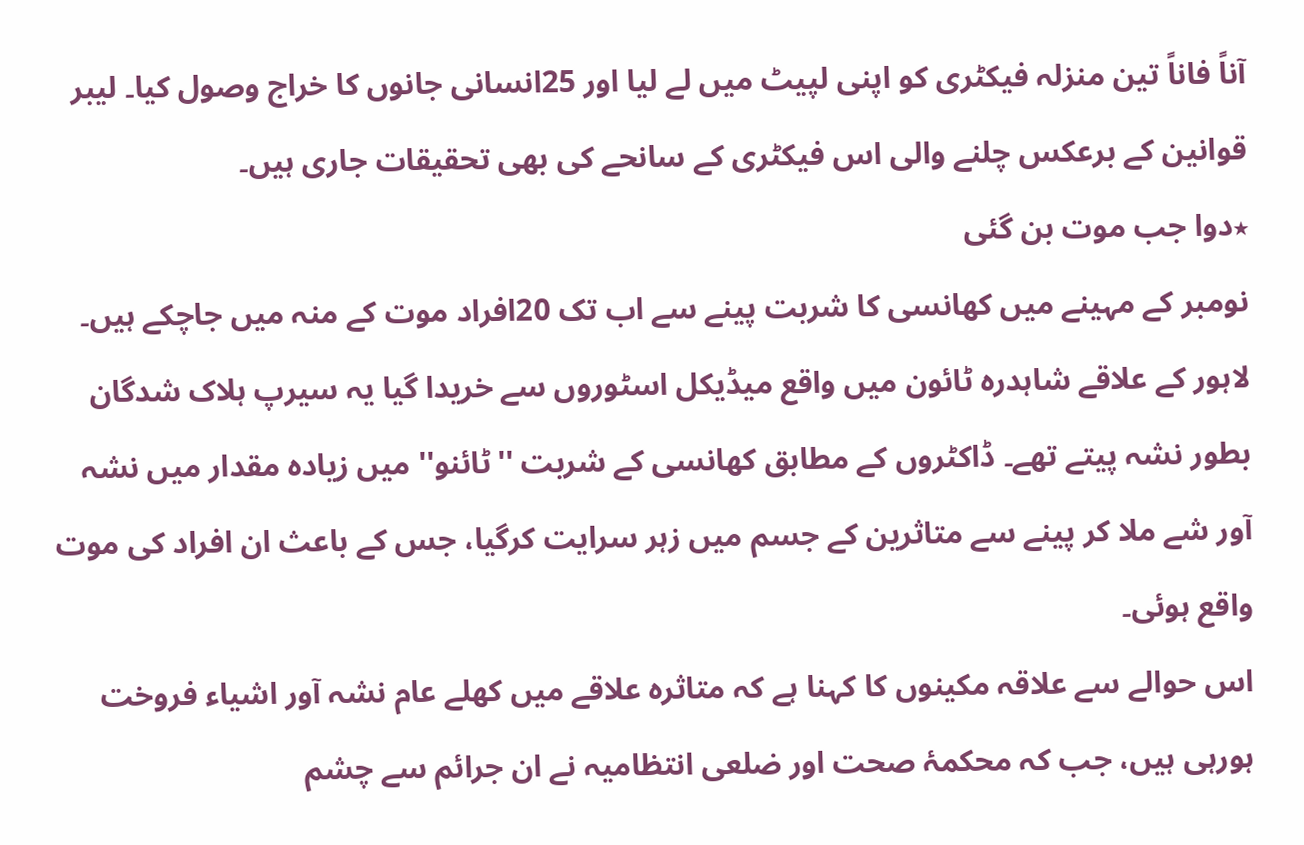آناً فاناً تین منزلہ فیکٹری کو اپنی لپیٹ میں لے لیا اور 25انسانی جانوں کا خراج وصول کیا۔ لیبر قوانین کے برعکس چلنے والی اس فیکٹری کے سانحے کی بھی تحقیقات جاری ہیں۔
٭دوا جب موت بن گئی
نومبر کے مہینے میں کھانسی کا شربت پینے سے اب تک 20افراد موت کے منہ میں جاچکے ہیں۔ لاہور کے علاقے شاہدرہ ٹائون میں واقع میڈیکل اسٹوروں سے خریدا گیا یہ سیرپ ہلاک شدگان بطور نشہ پیتے تھے۔ ڈاکٹروں کے مطابق کھانسی کے شربت ''ٹائنو'' میں زیادہ مقدار میں نشہ آور شے ملا کر پینے سے متاثرین کے جسم میں زہر سرایت کرگیا، جس کے باعث ان افراد کی موت واقع ہوئی۔
اس حوالے سے علاقہ مکینوں کا کہنا ہے کہ متاثرہ علاقے میں کھلے عام نشہ آور اشیاء فروخت ہورہی ہیں، جب کہ محکمۂ صحت اور ضلعی انتظامیہ نے ان جرائم سے چشم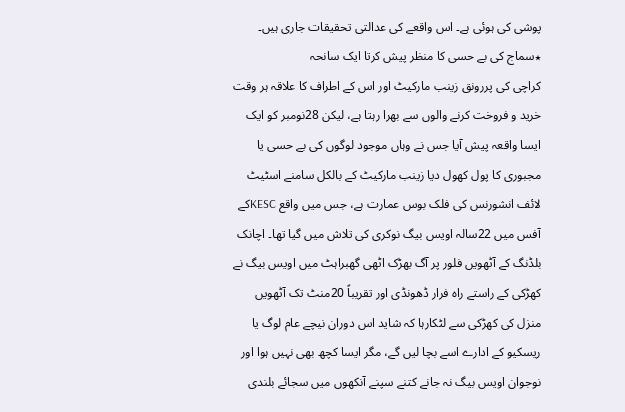پوشی کی ہوئی ہے۔ اس واقعے کی عدالتی تحقیقات جاری ہیں۔
٭سماج کی بے حسی کا منظر پیش کرتا ایک سانحہ
کراچی کی پررونق زینب مارکیٹ اور اس کے اطراف کا علاقہ ہر وقت خرید و فروخت کرنے والوں سے بھرا رہتا ہے، لیکن 28نومبر کو ایک ایسا واقعہ پیش آیا جس نے وہاں موجود لوگوں کی بے حسی یا مجبوری کا پول کھول دیا زینب مارکیٹ کے بالکل سامنے اسٹیٹ لائف انشورنس کی فلک بوس عمارت ہے، جس میں واقع KESCکے آفس میں 22سالہ اویس بیگ نوکری کی تلاش میں گیا تھا۔ اچانک بلڈنگ کے آٹھویں فلور پر آگ بھڑک اٹھی گھبراہٹ میں اویس بیگ نے کھڑکی کے راستے راہ فرار ڈھونڈی اور تقریباً 20منٹ تک آٹھویں منزل کی کھڑکی سے لٹکارہا کہ شاید اس دوران نیچے عام لوگ یا ریسکیو کے ادارے اسے بچا لیں گے، مگر ایسا کچھ بھی نہیں ہوا اور نوجوان اویس بیگ نہ جانے کتنے سپنے آنکھوں میں سجائے بلندی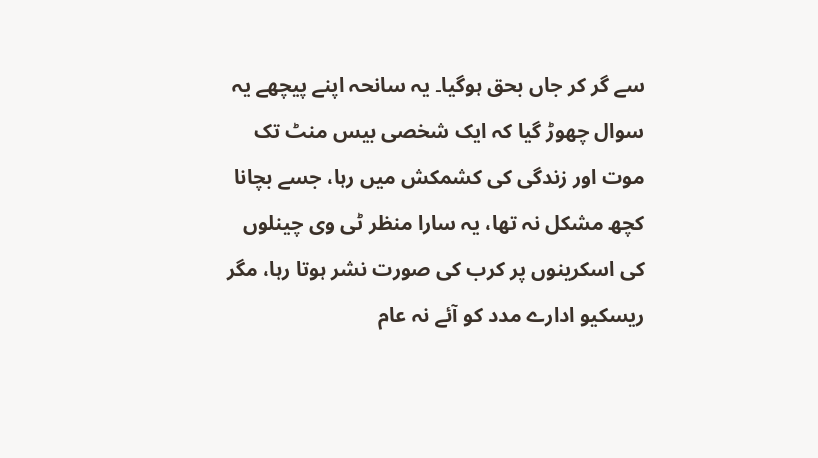سے گر کر جاں بحق ہوگیا۔ یہ سانحہ اپنے پیچھے یہ سوال چھوڑ گیا کہ ایک شخصی بیس منٹ تک موت اور زندگی کی کشمکش میں رہا، جسے بچانا کچھ مشکل نہ تھا، یہ سارا منظر ٹی وی چینلوں کی اسکرینوں پر کرب کی صورت نشر ہوتا رہا، مگر ریسکیو ادارے مدد کو آئے نہ عام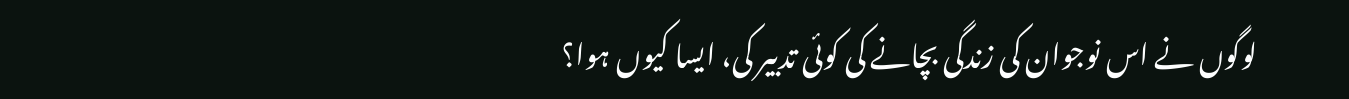لوگوں نے اس نوجوان کی زندگی بچانے کی کوئی تدبیر کی، ایسا کیوں ہوا؟